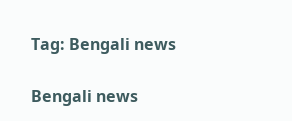Tag: Bengali news

Bengali news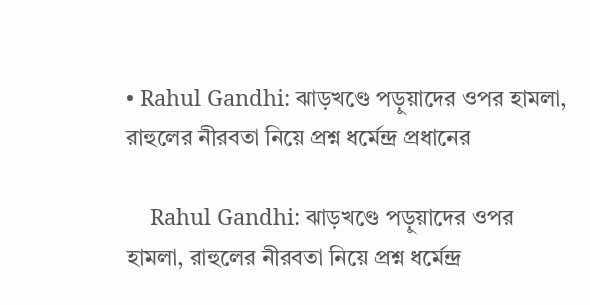• Rahul Gandhi: ঝাড়খণ্ডে পড়ুয়াদের ওপর হামলা, রাহুলের নীরবতা নিয়ে প্রশ্ন ধর্মেন্দ্র প্রধানের

    Rahul Gandhi: ঝাড়খণ্ডে পড়ুয়াদের ওপর হামলা, রাহুলের নীরবতা নিয়ে প্রশ্ন ধর্মেন্দ্র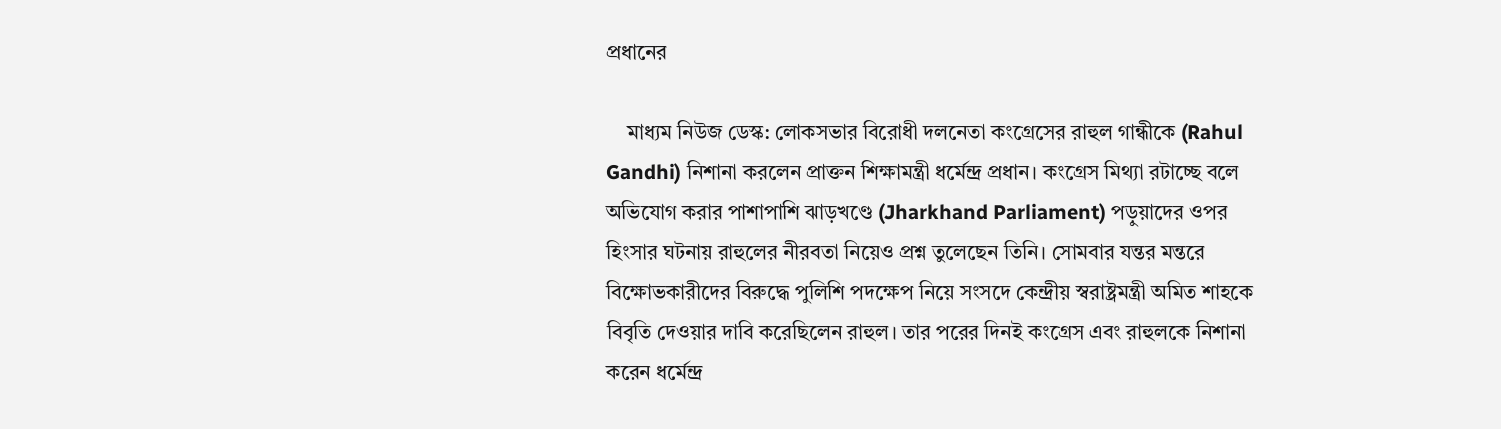প্রধানের

    মাধ্যম নিউজ ডেস্ক: লোকসভার বিরোধী দলনেতা কংগ্রেসের রাহুল গান্ধীকে (Rahul Gandhi) নিশানা করলেন প্রাক্তন শিক্ষামন্ত্রী ধর্মেন্দ্র প্রধান। কংগ্রেস মিথ্যা রটাচ্ছে বলে অভিযোগ করার পাশাপাশি ঝাড়খণ্ডে (Jharkhand Parliament) পড়ুয়াদের ওপর হিংসার ঘটনায় রাহুলের নীরবতা নিয়েও প্রশ্ন তুলেছেন তিনি। সোমবার যন্তর মন্তরে বিক্ষোভকারীদের বিরুদ্ধে পুলিশি পদক্ষেপ নিয়ে সংসদে কেন্দ্রীয় স্বরাষ্ট্রমন্ত্রী অমিত শাহকে বিবৃতি দেওয়ার দাবি করেছিলেন রাহুল। তার পরের দিনই কংগ্রেস এবং রাহুলকে নিশানা করেন ধর্মেন্দ্র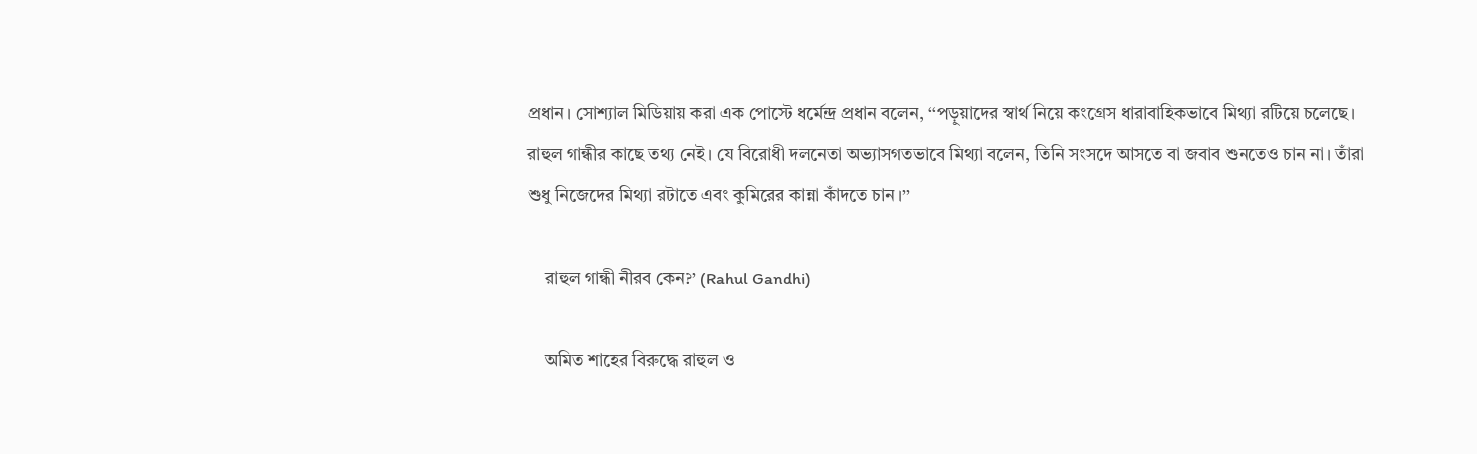প্রধান। সোশ্যাল মিডিয়ায় করা এক পোস্টে ধর্মেন্দ্র প্রধান বলেন, ‘‘পড়ুয়াদের স্বার্থ নিয়ে কংগ্রেস ধারাবাহিকভাবে মিথ্যা রটিয়ে চলেছে। রাহুল গান্ধীর কাছে তথ্য নেই। যে বিরোধী দলনেতা অভ্যাসগতভাবে মিথ্যা বলেন, তিনি সংসদে আসতে বা জবাব শুনতেও চান না। তাঁরা শুধু নিজেদের মিথ্যা রটাতে এবং কুমিরের কান্না কাঁদতে চান।’’

    রাহুল গান্ধী নীরব কেন?’ (Rahul Gandhi)

    অমিত শাহের বিরুদ্ধে রাহুল ও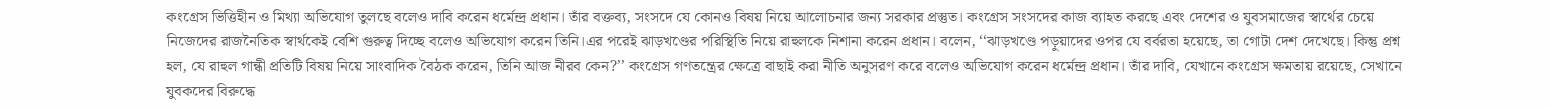কংগ্রেস ভিত্তিহীন ও মিথ্যা অভিযোগ তুলছে বলেও দাবি করেন ধর্মেন্দ্র প্রধান। তাঁর বক্তব্য, সংসদে যে কোনও বিষয় নিয়ে আলোচনার জন্য সরকার প্রস্তুত। কংগ্রেস সংসদের কাজ ব্যাহত করছে এবং দেশের ও যুবসমাজের স্বার্থের চেয়ে নিজেদের রাজনৈতিক স্বার্থকেই বেশি গুরুত্ব দিচ্ছে বলেও অভিযোগ করেন তিনি।এর পরেই ঝাড়খণ্ডের পরিস্থিতি নিয়ে রাহুলকে নিশানা করেন প্রধান। বলেন, ‘‘ঝাড়খণ্ডে পড়ুয়াদের ওপর যে বর্বরতা হয়েছে, তা গোটা দেশ দেখেছে। কিন্তু প্রশ্ন হল, যে রাহুল গান্ধী প্রতিটি বিষয় নিয়ে সাংবাদিক বৈঠক করেন, তিনি আজ নীরব কেন?’’ কংগ্রেস গণতন্ত্রের ক্ষেত্রে বাছাই করা নীতি অনুসরণ করে বলেও অভিযোগ করেন ধর্মেন্দ্র প্রধান। তাঁর দাবি, যেখানে কংগ্রেস ক্ষমতায় রয়েছে, সেখানে যুবকদের বিরুদ্ধে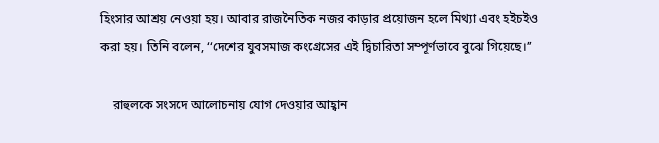হিংসার আশ্রয় নেওয়া হয়। আবার রাজনৈতিক নজর কাড়ার প্রয়োজন হলে মিথ্যা এবং হইচইও করা হয়। তিনি বলেন, ‘‘দেশের যুবসমাজ কংগ্রেসের এই দ্বিচারিতা সম্পূর্ণভাবে বুঝে গিয়েছে।’’

    রাহুলকে সংসদে আলোচনায় যোগ দেওয়ার আহ্বান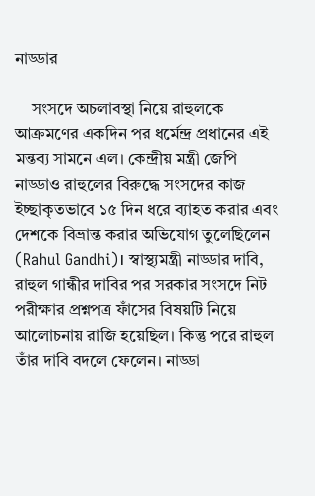নাড্ডার

    সংসদে অচলাবস্থা নিয়ে রাহুলকে আক্রমণের একদিন পর ধর্মেন্দ্র প্রধানের এই মন্তব্য সামনে এল। কেন্দ্রীয় মন্ত্রী জেপি নাড্ডাও রাহুলের বিরুদ্ধে সংসদের কাজ ইচ্ছাকৃতভাবে ১৫ দিন ধরে ব্যাহত করার এবং দেশকে বিভ্রান্ত করার অভিযোগ তুলেছিলেন (Rahul Gandhi)। স্বাস্থ্যমন্ত্রী নাড্ডার দাবি, রাহুল গান্ধীর দাবির পর সরকার সংসদে নিট পরীক্ষার প্রশ্নপত্র ফাঁসের বিষয়টি নিয়ে আলোচনায় রাজি হয়েছিল। কিন্তু পরে রাহুল তাঁর দাবি বদলে ফেলেন। নাড্ডা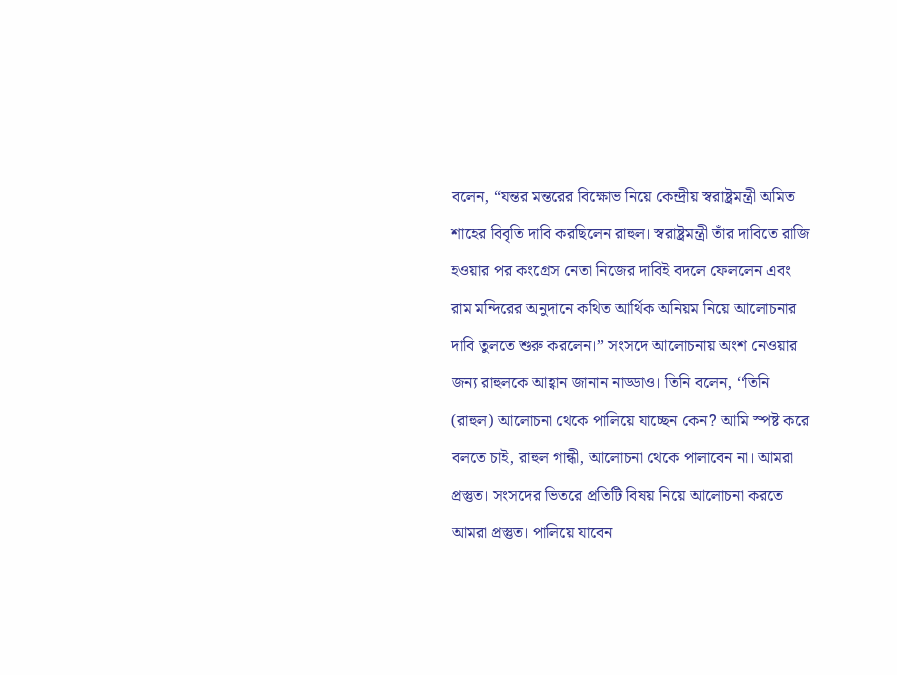বলেন, “যন্তর মন্তরের বিক্ষোভ নিয়ে কেন্দ্রীয় স্বরাষ্ট্রমন্ত্রী অমিত শাহের বিবৃতি দাবি করছিলেন রাহুল। স্বরাষ্ট্রমন্ত্রী তাঁর দাবিতে রাজি হওয়ার পর কংগ্রেস নেতা নিজের দাবিই বদলে ফেললেন এবং রাম মন্দিরের অনুদানে কথিত আর্থিক অনিয়ম নিয়ে আলোচনার দাবি তুলতে শুরু করলেন।” সংসদে আলোচনায় অংশ নেওয়ার জন্য রাহুলকে আহ্বান জানান নাড্ডাও। তিনি বলেন, ‘‘তিনি (রাহুল) আলোচনা থেকে পালিয়ে যাচ্ছেন কেন? আমি স্পষ্ট করে বলতে চাই, রাহুল গান্ধী, আলোচনা থেকে পালাবেন না। আমরা প্রস্তুত। সংসদের ভিতরে প্রতিটি বিষয় নিয়ে আলোচনা করতে আমরা প্রস্তুত। পালিয়ে যাবেন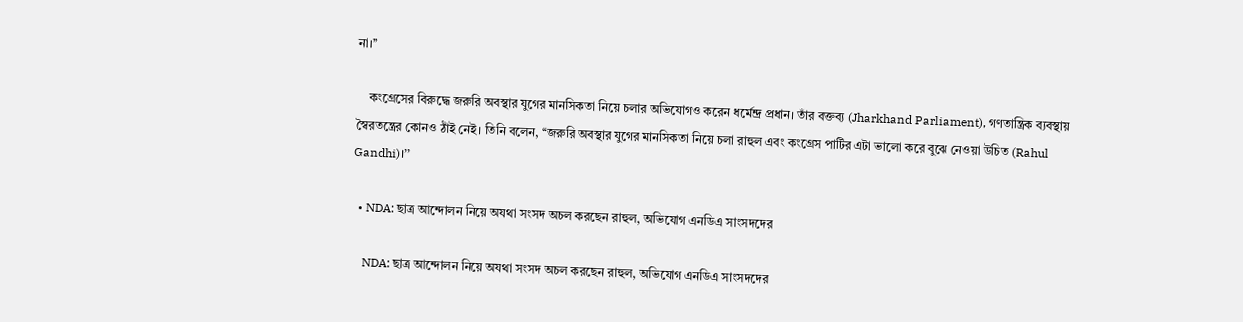না।’’

    কংগ্রেসের বিরুদ্ধে জরুরি অবস্থার যুগের মানসিকতা নিয়ে চলার অভিযোগও করেন ধর্মেন্দ্র প্রধান। তাঁর বক্তব্য (Jharkhand Parliament), গণতান্ত্রিক ব্যবস্থায় স্বৈরতন্ত্রের কোনও ঠাঁই নেই। তিনি বলেন, ‘‘জরুরি অবস্থার যুগের মানসিকতা নিয়ে চলা রাহুল এবং কংগ্রেস পার্টির এটা ভালো করে বুঝে নেওয়া উচিত (Rahul Gandhi)।’’

  • NDA: ছাত্র আন্দোলন নিয়ে অযথা সংসদ অচল করছেন রাহুল, অভিযোগ এনডিএ সাংসদদের

    NDA: ছাত্র আন্দোলন নিয়ে অযথা সংসদ অচল করছেন রাহুল, অভিযোগ এনডিএ সাংসদদের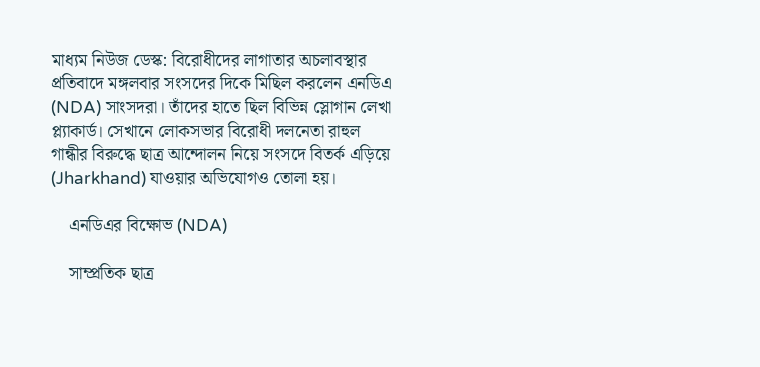মাধ্যম নিউজ ডেস্ক: বিরোধীদের লাগাতার অচলাবস্থার প্রতিবাদে মঙ্গলবার সংসদের দিকে মিছিল করলেন এনডিএ (NDA) সাংসদরা। তাঁদের হাতে ছিল বিভিন্ন স্লোগান লেখা প্ল্যাকার্ড। সেখানে লোকসভার বিরোধী দলনেতা রাহুল গান্ধীর বিরুদ্ধে ছাত্র আন্দোলন নিয়ে সংসদে বিতর্ক এড়িয়ে (Jharkhand) যাওয়ার অভিযোগও তোলা হয়।

    এনডিএর বিক্ষোভ (NDA)

    সাম্প্রতিক ছাত্র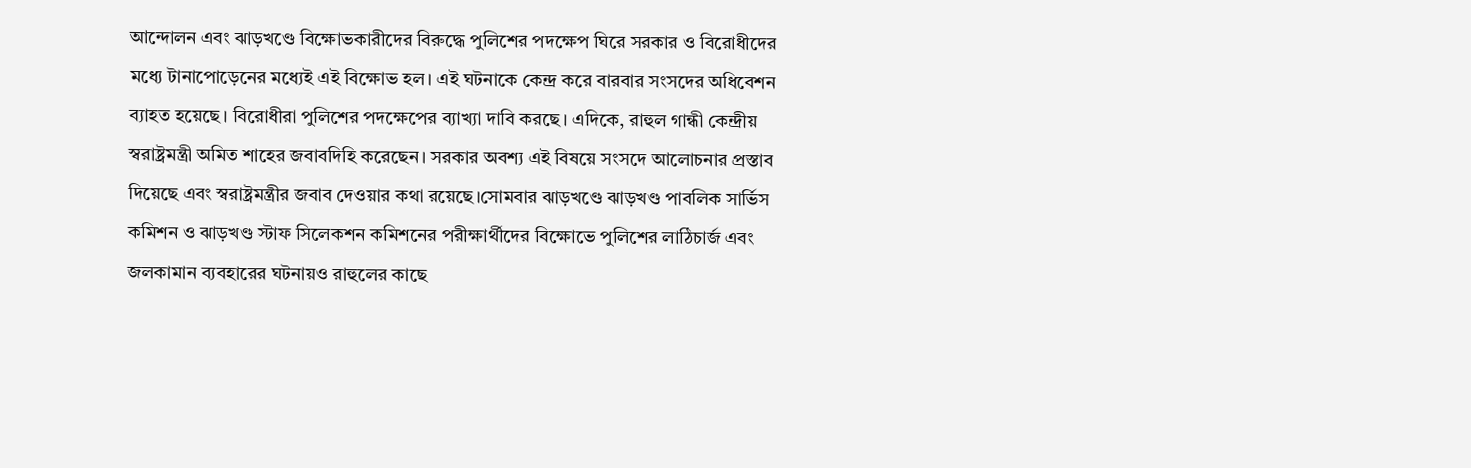আন্দোলন এবং ঝাড়খণ্ডে বিক্ষোভকারীদের বিরুদ্ধে পুলিশের পদক্ষেপ ঘিরে সরকার ও বিরোধীদের মধ্যে টানাপোড়েনের মধ্যেই এই বিক্ষোভ হল। এই ঘটনাকে কেন্দ্র করে বারবার সংসদের অধিবেশন ব্যাহত হয়েছে। বিরোধীরা পুলিশের পদক্ষেপের ব্যাখ্যা দাবি করছে। এদিকে, রাহুল গান্ধী কেন্দ্রীয় স্বরাষ্ট্রমন্ত্রী অমিত শাহের জবাবদিহি করেছেন। সরকার অবশ্য এই বিষয়ে সংসদে আলোচনার প্রস্তাব দিয়েছে এবং স্বরাষ্ট্রমন্ত্রীর জবাব দেওয়ার কথা রয়েছে।সোমবার ঝাড়খণ্ডে ঝাড়খণ্ড পাবলিক সার্ভিস কমিশন ও ঝাড়খণ্ড স্টাফ সিলেকশন কমিশনের পরীক্ষার্থীদের বিক্ষোভে পুলিশের লাঠিচার্জ এবং জলকামান ব্যবহারের ঘটনায়ও রাহুলের কাছে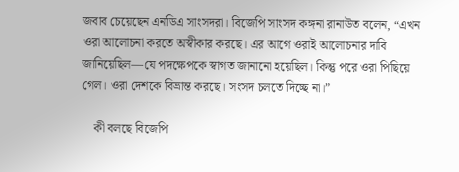জবাব চেয়েছেন এনডিএ সাংসদরা। বিজেপি সাংসদ কঙ্গনা রানাউত বলেন, “এখন ওরা আলোচনা করতে অস্বীকার করছে। এর আগে ওরাই আলোচনার দাবি জানিয়েছিল—যে পদক্ষেপকে স্বাগত জানানো হয়েছিল। কিন্তু পরে ওরা পিছিয়ে গেল। ওরা দেশকে বিভ্রান্ত করছে। সংসদ চলতে দিচ্ছে না।”

    কী বলছে বিজেপি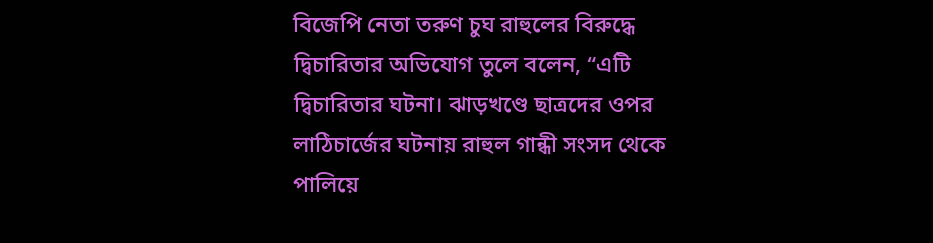বিজেপি নেতা তরুণ চুঘ রাহুলের বিরুদ্ধে দ্বিচারিতার অভিযোগ তুলে বলেন, “এটি দ্বিচারিতার ঘটনা। ঝাড়খণ্ডে ছাত্রদের ওপর লাঠিচার্জের ঘটনায় রাহুল গান্ধী সংসদ থেকে পালিয়ে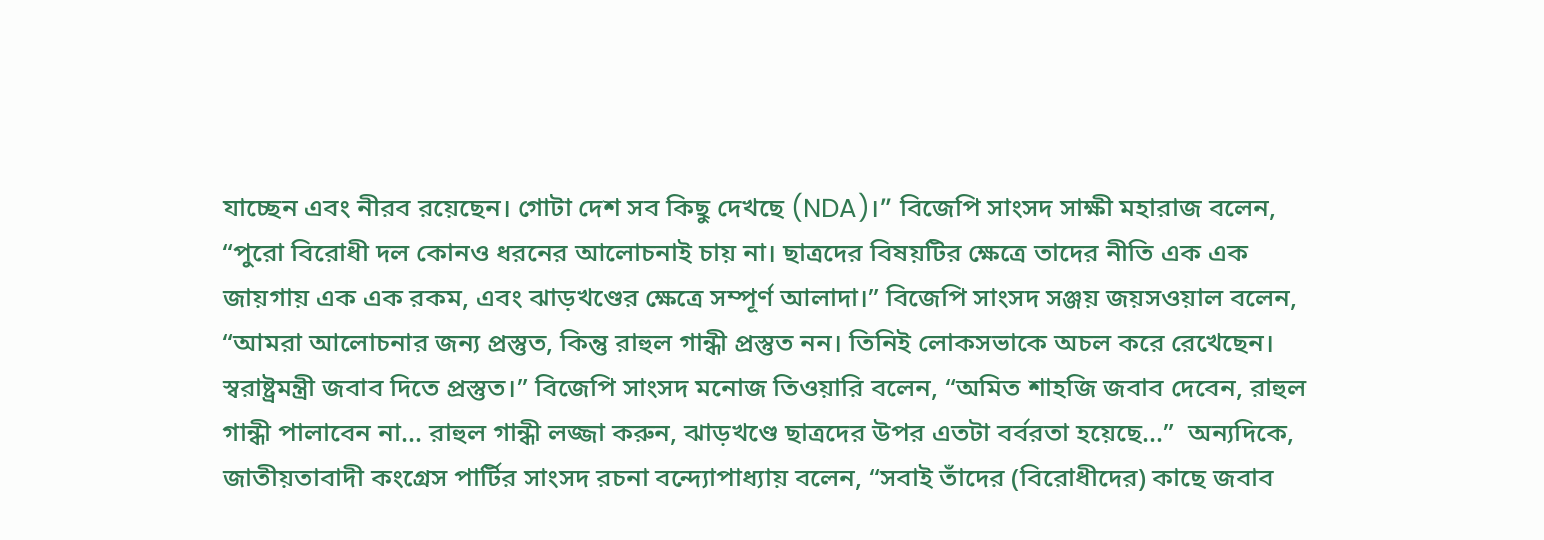যাচ্ছেন এবং নীরব রয়েছেন। গোটা দেশ সব কিছু দেখছে (NDA)।” বিজেপি সাংসদ সাক্ষী মহারাজ বলেন, “পুরো বিরোধী দল কোনও ধরনের আলোচনাই চায় না। ছাত্রদের বিষয়টির ক্ষেত্রে তাদের নীতি এক এক জায়গায় এক এক রকম, এবং ঝাড়খণ্ডের ক্ষেত্রে সম্পূর্ণ আলাদা।” বিজেপি সাংসদ সঞ্জয় জয়সওয়াল বলেন, “আমরা আলোচনার জন্য প্রস্তুত, কিন্তু রাহুল গান্ধী প্রস্তুত নন। তিনিই লোকসভাকে অচল করে রেখেছেন। স্বরাষ্ট্রমন্ত্রী জবাব দিতে প্রস্তুত।” বিজেপি সাংসদ মনোজ তিওয়ারি বলেন, “অমিত শাহজি জবাব দেবেন, রাহুল গান্ধী পালাবেন না… রাহুল গান্ধী লজ্জা করুন, ঝাড়খণ্ডে ছাত্রদের উপর এতটা বর্বরতা হয়েছে…”  অন্যদিকে, জাতীয়তাবাদী কংগ্রেস পার্টির সাংসদ রচনা বন্দ্যোপাধ্যায় বলেন, “সবাই তাঁদের (বিরোধীদের) কাছে জবাব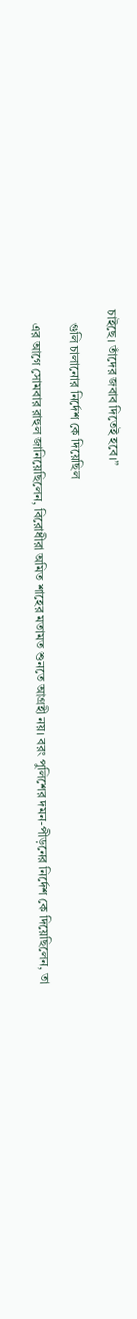চাইছে। তাঁদের জবাব দিতেই হবে।”

    গুলি চালানোর নির্দেশ কে দিয়েছিল

    এর আগে সোমবার রাহুল জানিয়েছিলেন, বিরোধীরা অমিত শাহের মতামত শুনতে আগ্রহী নয়। বরং পুলিশের দমন-পীড়নের নির্দেশ কে দিয়েছিলেন, তা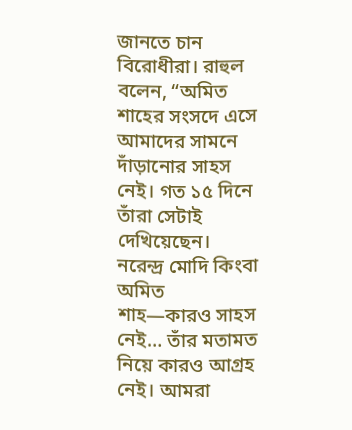জানতে চান বিরোধীরা। রাহুল বলেন, “অমিত শাহের সংসদে এসে আমাদের সামনে দাঁড়ানোর সাহস নেই। গত ১৫ দিনে তাঁরা সেটাই দেখিয়েছেন। নরেন্দ্র মোদি কিংবা অমিত শাহ—কারও সাহস নেই… তাঁর মতামত নিয়ে কারও আগ্রহ নেই। আমরা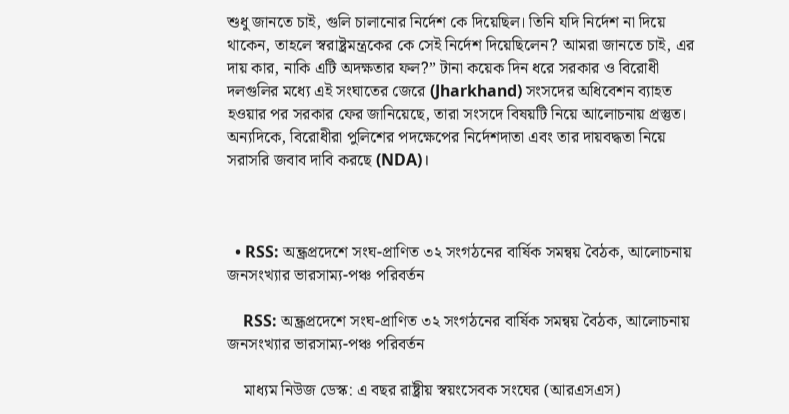শুধু জানতে চাই, গুলি চালানোর নির্দেশ কে দিয়েছিল। তিনি যদি নির্দেশ না দিয়ে থাকেন, তাহলে স্বরাষ্ট্রমন্ত্রকের কে সেই নির্দেশ দিয়েছিলেন? আমরা জানতে চাই, এর দায় কার, নাকি এটি অদক্ষতার ফল?” টানা কয়েক দিন ধরে সরকার ও বিরোধী দলগুলির মধ্যে এই সংঘাতের জেরে (Jharkhand) সংসদের অধিবেশন ব্যাহত হওয়ার পর সরকার ফের জানিয়েছে, তারা সংসদে বিষয়টি নিয়ে আলোচনায় প্রস্তুত। অন্যদিকে, বিরোধীরা পুলিশের পদক্ষেপের নির্দেশদাতা এবং তার দায়বদ্ধতা নিয়ে সরাসরি জবাব দাবি করছে (NDA)।



  • RSS: অন্ধ্রপ্রদেশে সংঘ-প্রাণিত ৩২ সংগঠনের বার্ষিক সমন্বয় বৈঠক, আলোচনায় জনসংখ্যার ভারসাম্য-পঞ্চ পরিবর্তন

    RSS: অন্ধ্রপ্রদেশে সংঘ-প্রাণিত ৩২ সংগঠনের বার্ষিক সমন্বয় বৈঠক, আলোচনায় জনসংখ্যার ভারসাম্য-পঞ্চ পরিবর্তন

    মাধ্যম নিউজ ডেস্ক: এ বছর রাষ্ট্রীয় স্বয়ংসেবক সংঘের (আরএসএস)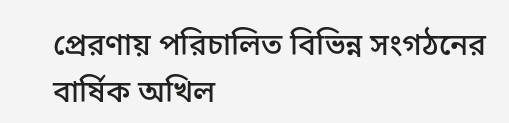প্রেরণায় পরিচালিত বিভিন্ন সংগঠনের বার্ষিক অখিল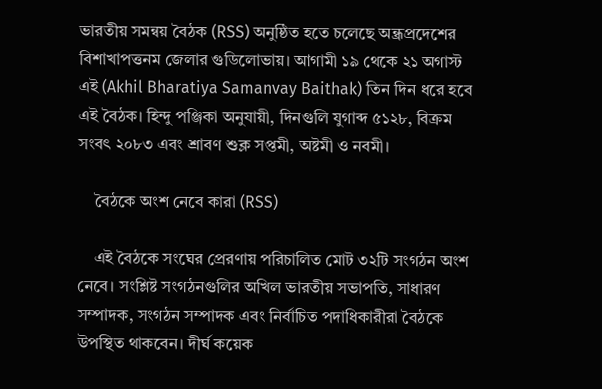ভারতীয় সমন্বয় বৈঠক (RSS) অনুষ্ঠিত হতে চলেছে অন্ধ্রপ্রদেশের বিশাখাপত্তনম জেলার গুডিলোভায়। আগামী ১৯ থেকে ২১ অগাস্ট এই (Akhil Bharatiya Samanvay Baithak) তিন দিন ধরে হবে এই বৈঠক। হিন্দু পঞ্জিকা অনুযায়ী, দিনগুলি যুগাব্দ ৫১২৮, বিক্রম সংবৎ ২০৮৩ এবং শ্রাবণ শুক্ল সপ্তমী, অষ্টমী ও নবমী।

    বৈঠকে অংশ নেবে কারা (RSS)

    এই বৈঠকে সংঘের প্রেরণায় পরিচালিত মোট ৩২টি সংগঠন অংশ নেবে। সংশ্লিষ্ট সংগঠনগুলির অখিল ভারতীয় সভাপতি, সাধারণ সম্পাদক, সংগঠন সম্পাদক এবং নির্বাচিত পদাধিকারীরা বৈঠকে উপস্থিত থাকবেন। দীর্ঘ কয়েক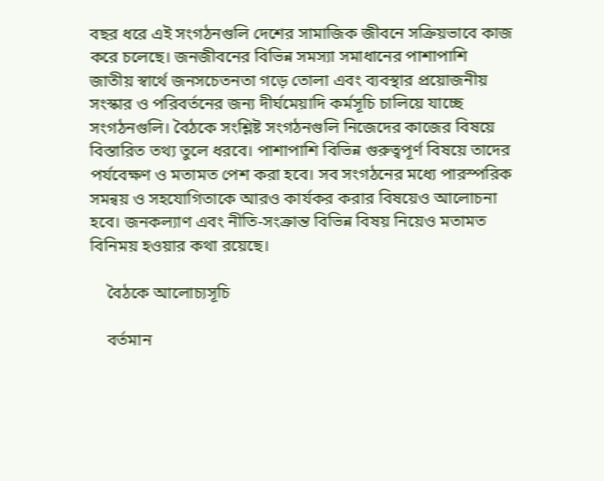বছর ধরে এই সংগঠনগুলি দেশের সামাজিক জীবনে সক্রিয়ভাবে কাজ করে চলেছে। জনজীবনের বিভিন্ন সমস্যা সমাধানের পাশাপাশি জাতীয় স্বার্থে জনসচেতনতা গড়ে তোলা এবং ব্যবস্থার প্রয়োজনীয় সংস্কার ও পরিবর্তনের জন্য দীর্ঘমেয়াদি কর্মসূচি চালিয়ে যাচ্ছে সংগঠনগুলি। বৈঠকে সংশ্লিষ্ট সংগঠনগুলি নিজেদের কাজের বিষয়ে বিস্তারিত তথ্য তুলে ধরবে। পাশাপাশি বিভিন্ন গুরুত্বপূর্ণ বিষয়ে তাদের পর্যবেক্ষণ ও মতামত পেশ করা হবে। সব সংগঠনের মধ্যে পারস্পরিক সমন্বয় ও সহযোগিতাকে আরও কার্যকর করার বিষয়েও আলোচনা হবে। জনকল্যাণ এবং নীতি-সংক্রান্ত বিভিন্ন বিষয় নিয়েও মতামত বিনিময় হওয়ার কথা রয়েছে।

    বৈঠকে আলোচ্যসূচি

    বর্তমান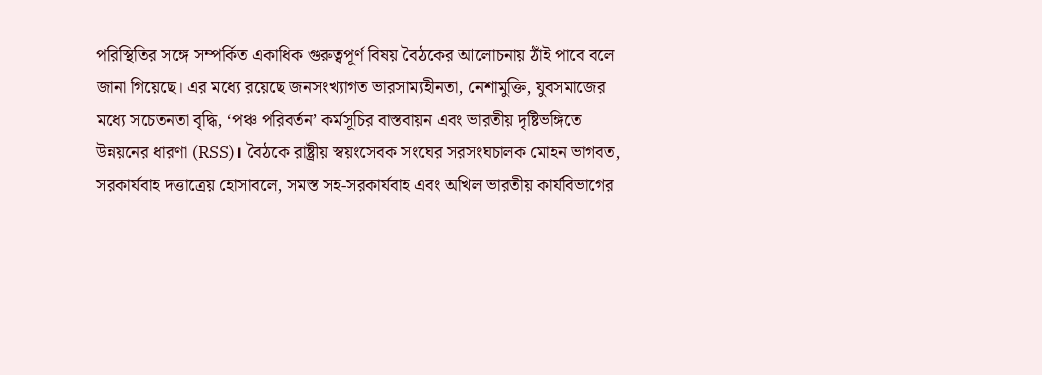পরিস্থিতির সঙ্গে সম্পর্কিত একাধিক গুরুত্বপূর্ণ বিষয় বৈঠকের আলোচনায় ঠাঁই পাবে বলে জানা গিয়েছে। এর মধ্যে রয়েছে জনসংখ্যাগত ভারসাম্যহীনতা, নেশামুক্তি, যুবসমাজের মধ্যে সচেতনতা বৃদ্ধি, ‘পঞ্চ পরিবর্তন’ কর্মসূচির বাস্তবায়ন এবং ভারতীয় দৃষ্টিভঙ্গিতে উন্নয়নের ধারণা (RSS)। বৈঠকে রাষ্ট্রীয় স্বয়ংসেবক সংঘের সরসংঘচালক মোহন ভাগবত, সরকার্যবাহ দত্তাত্রেয় হোসাবলে, সমস্ত সহ-সরকার্যবাহ এবং অখিল ভারতীয় কার্যবিভাগের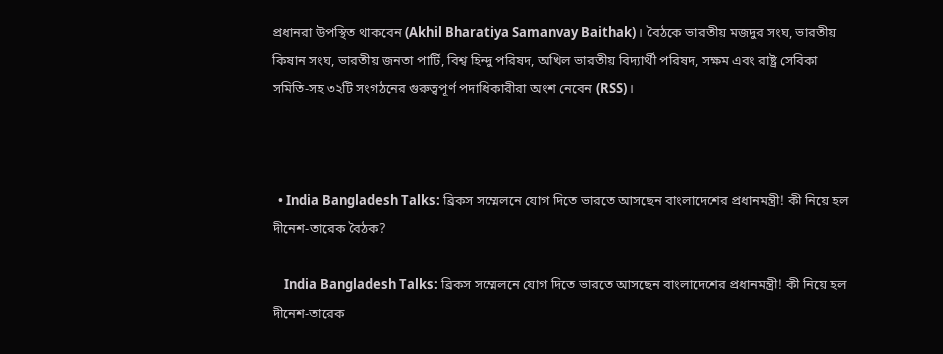প্রধানরা উপস্থিত থাকবেন (Akhil Bharatiya Samanvay Baithak)। বৈঠকে ভারতীয় মজদুর সংঘ, ভারতীয় কিষান সংঘ, ভারতীয় জনতা পার্টি, বিশ্ব হিন্দু পরিষদ, অখিল ভারতীয় বিদ্যার্থী পরিষদ, সক্ষম এবং রাষ্ট্র সেবিকা সমিতি-সহ ৩২টি সংগঠনের গুরুত্বপূর্ণ পদাধিকারীরা অংশ নেবেন (RSS)।



  • India Bangladesh Talks: ব্রিকস সম্মেলনে যোগ দিতে ভারতে আসছেন বাংলাদেশের প্রধানমন্ত্রী! কী নিয়ে হল দীনেশ-তারেক বৈঠক?

    India Bangladesh Talks: ব্রিকস সম্মেলনে যোগ দিতে ভারতে আসছেন বাংলাদেশের প্রধানমন্ত্রী! কী নিয়ে হল দীনেশ-তারেক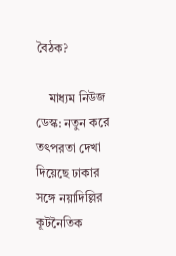বৈঠক?

    মাধ্যম নিউজ ডেস্ক: নতুন করে তৎপরতা দেখা দিয়েছে ঢাকার সঙ্গে নয়াদিল্লির কূটনৈতিক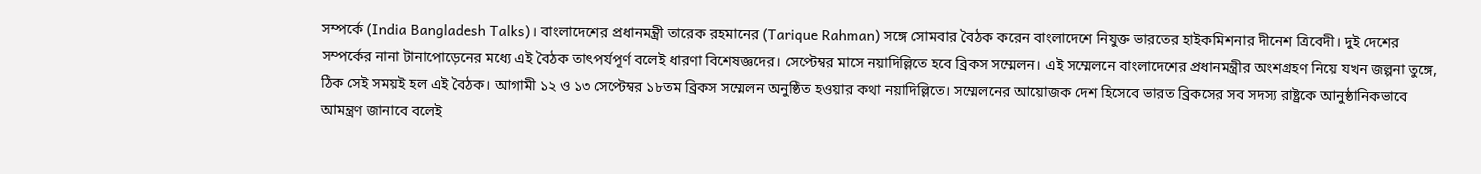সম্পর্কে (India Bangladesh Talks)। বাংলাদেশের প্রধানমন্ত্রী তারেক রহমানের (Tarique Rahman) সঙ্গে সোমবার বৈঠক করেন বাংলাদেশে নিযুক্ত ভারতের হাইকমিশনার দীনেশ ত্রিবেদী। দুই দেশের সম্পর্কের নানা টানাপোড়েনের মধ্যে এই বৈঠক তাৎপর্যপূর্ণ বলেই ধারণা বিশেষজ্ঞদের। সেপ্টেম্বর মাসে নয়াদিল্লিতে হবে ব্রিকস সম্মেলন। এই সম্মেলনে বাংলাদেশের প্রধানমন্ত্রীর অংশগ্রহণ নিয়ে যখন জল্পনা তুঙ্গে, ঠিক সেই সময়ই হল এই বৈঠক। আগামী ১২ ও ১৩ সেপ্টেম্বর ১৮তম ব্রিকস সম্মেলন অনুষ্ঠিত হওয়ার কথা নয়াদিল্লিতে। সম্মেলনের আয়োজক দেশ হিসেবে ভারত ব্রিকসের সব সদস্য রাষ্ট্রকে আনুষ্ঠানিকভাবে আমন্ত্রণ জানাবে বলেই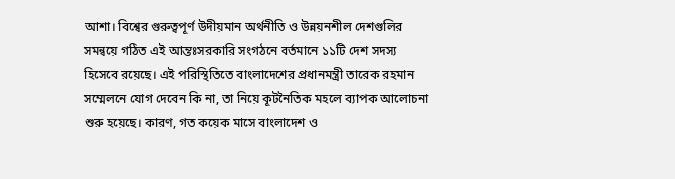আশা। বিশ্বের গুরুত্বপূর্ণ উদীয়মান অর্থনীতি ও উন্নয়নশীল দেশগুলির সমন্বয়ে গঠিত এই আন্তঃসরকারি সংগঠনে বর্তমানে ১১টি দেশ সদস্য হিসেবে রয়েছে। এই পরিস্থিতিতে বাংলাদেশের প্রধানমন্ত্রী তারেক রহমান সম্মেলনে যোগ দেবেন কি না, তা নিয়ে কূটনৈতিক মহলে ব্যাপক আলোচনা শুরু হয়েছে। কারণ, গত কয়েক মাসে বাংলাদেশ ও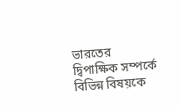ভারতের দ্বিপাক্ষিক সম্পর্কে বিভিন্ন বিষয়কে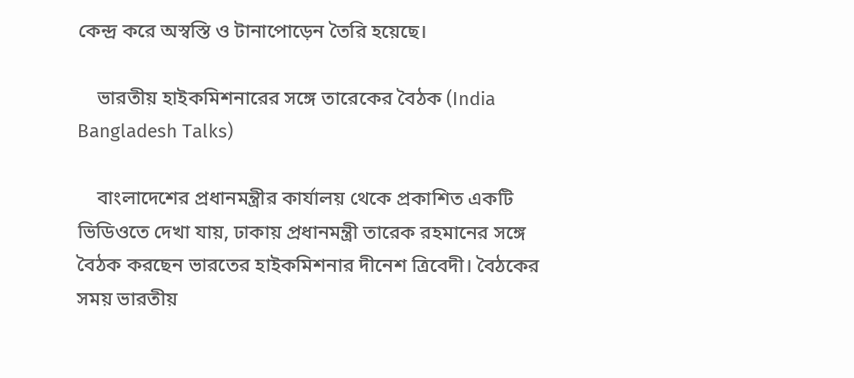কেন্দ্র করে অস্বস্তি ও টানাপোড়েন তৈরি হয়েছে।

    ভারতীয় হাইকমিশনারের সঙ্গে তারেকের বৈঠক (India Bangladesh Talks)

    বাংলাদেশের প্রধানমন্ত্রীর কার্যালয় থেকে প্রকাশিত একটি ভিডিওতে দেখা যায়, ঢাকায় প্রধানমন্ত্রী তারেক রহমানের সঙ্গে বৈঠক করছেন ভারতের হাইকমিশনার দীনেশ ত্রিবেদী। বৈঠকের সময় ভারতীয়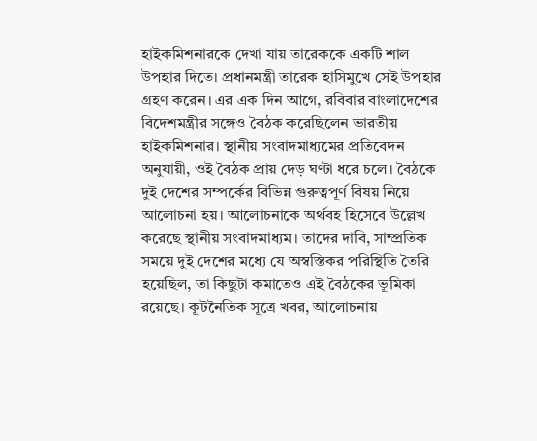হাইকমিশনারকে দেখা যায় তারেককে একটি শাল উপহার দিতে। প্রধানমন্ত্রী তারেক হাসিমুখে সেই উপহার গ্রহণ করেন। এর এক দিন আগে, রবিবার বাংলাদেশের বিদেশমন্ত্রীর সঙ্গেও বৈঠক করেছিলেন ভারতীয় হাইকমিশনার। স্থানীয় সংবাদমাধ্যমের প্রতিবেদন অনুযায়ী, ওই বৈঠক প্রায় দেড় ঘণ্টা ধরে চলে। বৈঠকে দুই দেশের সম্পর্কের বিভিন্ন গুরুত্বপূর্ণ বিষয় নিয়ে আলোচনা হয়। আলোচনাকে অর্থবহ হিসেবে উল্লেখ করেছে স্থানীয় সংবাদমাধ্যম। তাদের দাবি, সাম্প্রতিক সময়ে দুই দেশের মধ্যে যে অস্বস্তিকর পরিস্থিতি তৈরি হয়েছিল, তা কিছুটা কমাতেও এই বৈঠকের ভূমিকা রয়েছে। কূটনৈতিক সূত্রে খবর, আলোচনায়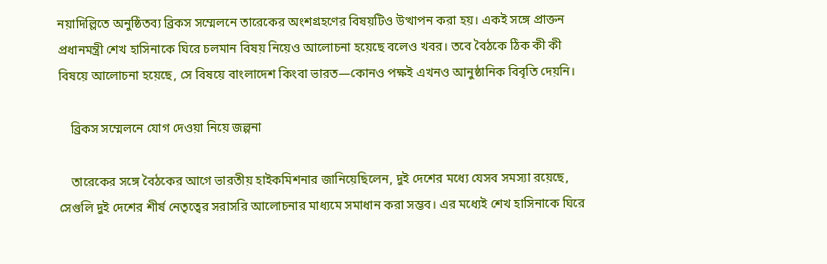নয়াদিল্লিতে অনুষ্ঠিতব্য ব্রিকস সম্মেলনে তারেকের অংশগ্রহণের বিষয়টিও উত্থাপন করা হয়। একই সঙ্গে প্রাক্তন প্রধানমন্ত্রী শেখ হাসিনাকে ঘিরে চলমান বিষয় নিয়েও আলোচনা হয়েছে বলেও খবর। তবে বৈঠকে ঠিক কী কী বিষয়ে আলোচনা হয়েছে, সে বিষয়ে বাংলাদেশ কিংবা ভারত—কোনও পক্ষই এখনও আনুষ্ঠানিক বিবৃতি দেয়নি।

    ব্রিকস সম্মেলনে যোগ দেওয়া নিয়ে জল্পনা

    তারেকের সঙ্গে বৈঠকের আগে ভারতীয় হাইকমিশনার জানিয়েছিলেন, দুই দেশের মধ্যে যেসব সমস্যা রয়েছে, সেগুলি দুই দেশের শীর্ষ নেতৃত্বের সরাসরি আলোচনার মাধ্যমে সমাধান করা সম্ভব। এর মধ্যেই শেখ হাসিনাকে ঘিরে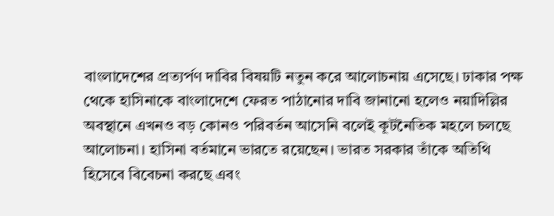বাংলাদেশের প্রত্যর্পণ দাবির বিষয়টি নতুন করে আলোচনায় এসেছে। ঢাকার পক্ষ থেকে হাসিনাকে বাংলাদেশে ফেরত পাঠানোর দাবি জানানো হলেও নয়াদিল্লির অবস্থানে এখনও বড় কোনও পরিবর্তন আসেনি বলেই কূটনৈতিক মহলে চলছে আলোচনা। হাসিনা বর্তমানে ভারতে রয়েছেন। ভারত সরকার তাঁকে অতিথি হিসেবে বিবেচনা করছে এবং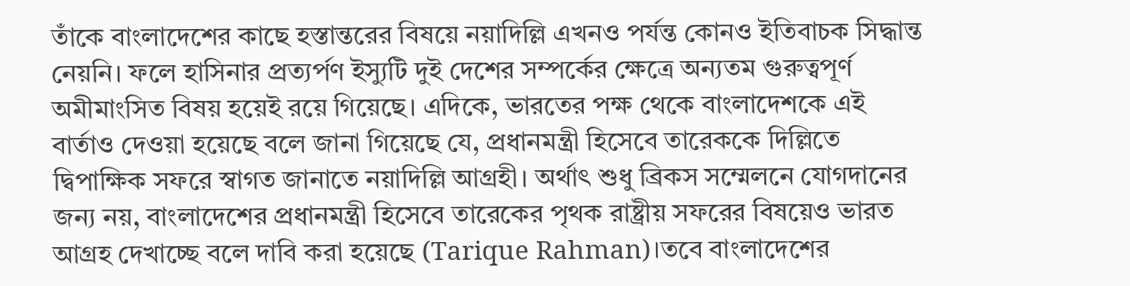তাঁকে বাংলাদেশের কাছে হস্তান্তরের বিষয়ে নয়াদিল্লি এখনও পর্যন্ত কোনও ইতিবাচক সিদ্ধান্ত নেয়নি। ফলে হাসিনার প্রত্যর্পণ ইস্যুটি দুই দেশের সম্পর্কের ক্ষেত্রে অন্যতম গুরুত্বপূর্ণ অমীমাংসিত বিষয় হয়েই রয়ে গিয়েছে। এদিকে, ভারতের পক্ষ থেকে বাংলাদেশকে এই বার্তাও দেওয়া হয়েছে বলে জানা গিয়েছে যে, প্রধানমন্ত্রী হিসেবে তারেককে দিল্লিতে দ্বিপাক্ষিক সফরে স্বাগত জানাতে নয়াদিল্লি আগ্রহী। অর্থাৎ শুধু ব্রিকস সম্মেলনে যোগদানের জন্য নয়, বাংলাদেশের প্রধানমন্ত্রী হিসেবে তারেকের পৃথক রাষ্ট্রীয় সফরের বিষয়েও ভারত আগ্রহ দেখাচ্ছে বলে দাবি করা হয়েছে (Tarique Rahman)।তবে বাংলাদেশের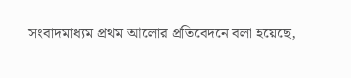সংবাদমাধ্যম প্রথম আলোর প্রতিবেদনে বলা হয়েছে,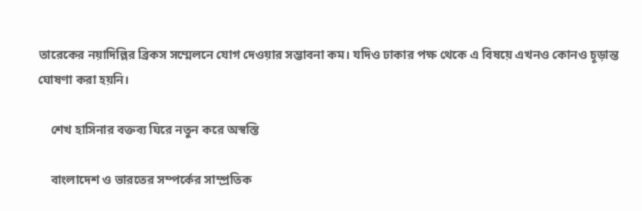তারেকের নয়াদিল্লির ব্রিকস সম্মেলনে যোগ দেওয়ার সম্ভাবনা কম। যদিও ঢাকার পক্ষ থেকে এ বিষয়ে এখনও কোনও চূড়ান্ত ঘোষণা করা হয়নি।

    শেখ হাসিনার বক্তব্য ঘিরে নতুন করে অস্বস্তি

    বাংলাদেশ ও ভারতের সম্পর্কের সাম্প্রতিক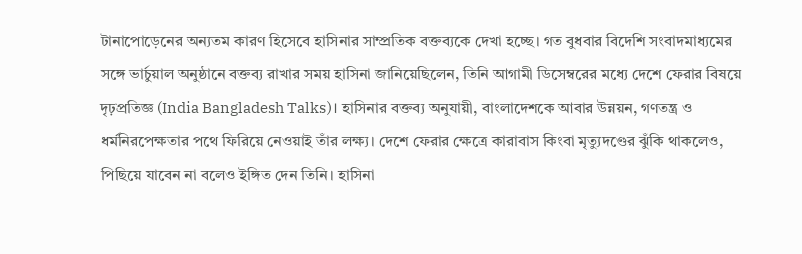টানাপোড়েনের অন্যতম কারণ হিসেবে হাসিনার সাম্প্রতিক বক্তব্যকে দেখা হচ্ছে। গত বুধবার বিদেশি সংবাদমাধ্যমের সঙ্গে ভার্চুয়াল অনুষ্ঠানে বক্তব্য রাখার সময় হাসিনা জানিয়েছিলেন, তিনি আগামী ডিসেম্বরের মধ্যে দেশে ফেরার বিষয়ে দৃঢ়প্রতিজ্ঞ (India Bangladesh Talks)। হাসিনার বক্তব্য অনুযায়ী, বাংলাদেশকে আবার উন্নয়ন, গণতন্ত্র ও ধর্মনিরপেক্ষতার পথে ফিরিয়ে নেওয়াই তাঁর লক্ষ্য। দেশে ফেরার ক্ষেত্রে কারাবাস কিংবা মৃত্যুদণ্ডের ঝুঁকি থাকলেও, পিছিয়ে যাবেন না বলেও ইঙ্গিত দেন তিনি। হাসিনা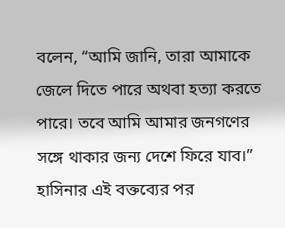বলেন, “আমি জানি, তারা আমাকে জেলে দিতে পারে অথবা হত্যা করতে পারে। তবে আমি আমার জনগণের সঙ্গে থাকার জন্য দেশে ফিরে যাব।” হাসিনার এই বক্তব্যের পর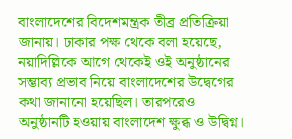বাংলাদেশের বিদেশমন্ত্রক তীব্র প্রতিক্রিয়া জানায়। ঢাকার পক্ষ থেকে বলা হয়েছে, নয়াদিল্লিকে আগে থেকেই ওই অনুষ্ঠানের সম্ভাব্য প্রভাব নিয়ে বাংলাদেশের উদ্বেগের কথা জানানো হয়েছিল। তারপরেও অনুষ্ঠানটি হওয়ায় বাংলাদেশ ক্ষুব্ধ ও উদ্বিগ্ন।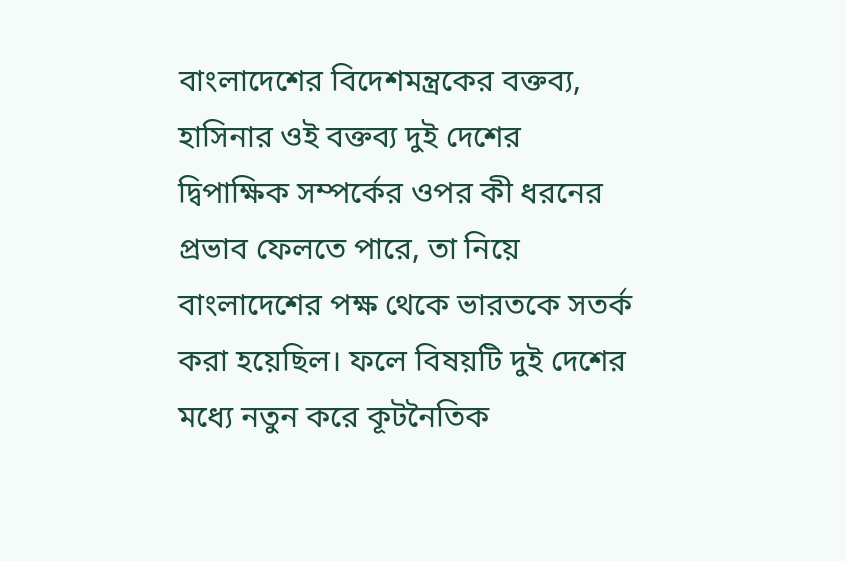বাংলাদেশের বিদেশমন্ত্রকের বক্তব্য, হাসিনার ওই বক্তব্য দুই দেশের দ্বিপাক্ষিক সম্পর্কের ওপর কী ধরনের প্রভাব ফেলতে পারে, তা নিয়ে বাংলাদেশের পক্ষ থেকে ভারতকে সতর্ক করা হয়েছিল। ফলে বিষয়টি দুই দেশের মধ্যে নতুন করে কূটনৈতিক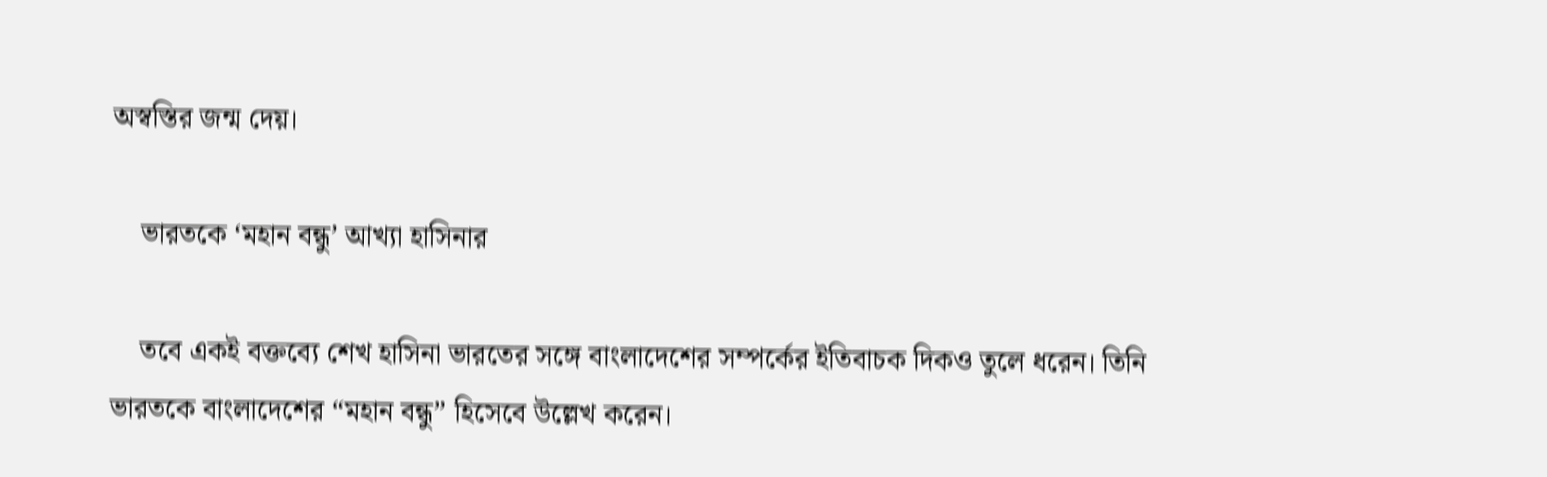অস্বস্তির জন্ম দেয়।

    ভারতকে ‘মহান বন্ধু’ আখ্যা হাসিনার

    তবে একই বক্তব্যে শেখ হাসিনা ভারতের সঙ্গে বাংলাদেশের সম্পর্কের ইতিবাচক দিকও তুলে ধরেন। তিনি ভারতকে বাংলাদেশের “মহান বন্ধু” হিসেবে উল্লেখ করেন।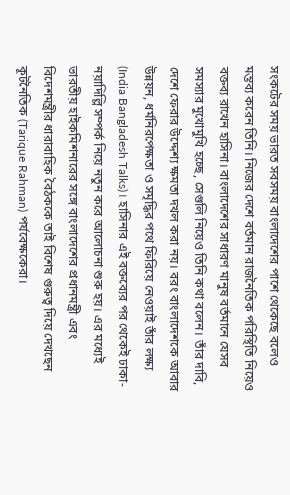সংকটের সময় ভারত সবসময় বাংলাদেশের পাশে থেকেছে বলেও মন্তব্য করেন তিনি। নিজের দেশে বর্তমান রাজনৈতিক পরিস্থিতি নিয়েও বক্তব্য রাখেন হাসিনা। বাংলাদেশের সাধারণ মানুষ বর্তমানে যেসব সমস্যার মুখোমুখি হচ্ছে, সেগুলি নিয়েও তিনি কথা বলেন। তাঁর দাবি, দেশে ফেরার উদ্দেশ্য ক্ষমতা দখল করা নয়। বরং বাংলাদেশকে আবার উন্নয়ন, ধর্মনিরপেক্ষতা ও সমৃদ্ধির পথে ফিরিয়ে নেওয়াই তাঁর লক্ষ্য (India Bangladesh Talks)। হাসিনার এই বক্তব্যের পর থেকেই ঢাকা-নয়াদিল্লি সম্পর্ক নিয়ে নতুন করে আলোচনা শুরু হয়। এর মধ্যেই ভারতীয় হাইকমিশনারের সঙ্গে বাংলাদেশের প্রধানমন্ত্রী এবং বিদেশমন্ত্রীর ধারাবাহিক বৈঠককে তাই বিশেষ গুরুত্ব দিয়ে দেখছেন কূটনৈতিক (Tarique Rahman) পর্যবেক্ষকেরা।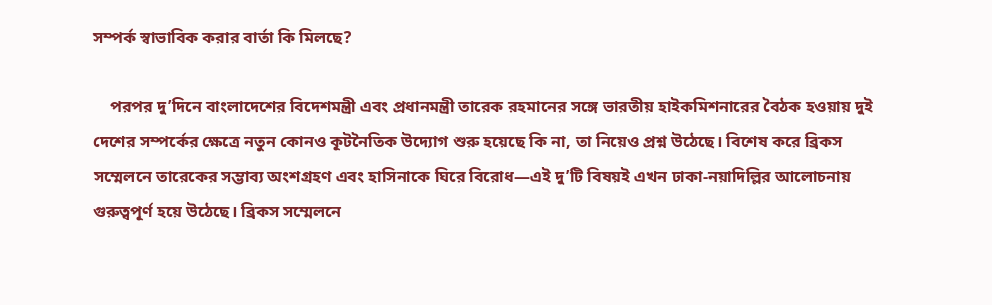সম্পর্ক স্বাভাবিক করার বার্তা কি মিলছে?

    পরপর দু’দিনে বাংলাদেশের বিদেশমন্ত্রী এবং প্রধানমন্ত্রী তারেক রহমানের সঙ্গে ভারতীয় হাইকমিশনারের বৈঠক হওয়ায় দুই দেশের সম্পর্কের ক্ষেত্রে নতুন কোনও কূটনৈতিক উদ্যোগ শুরু হয়েছে কি না, তা নিয়েও প্রশ্ন উঠেছে। বিশেষ করে ব্রিকস সম্মেলনে তারেকের সম্ভাব্য অংশগ্রহণ এবং হাসিনাকে ঘিরে বিরোধ—এই দু’টি বিষয়ই এখন ঢাকা-নয়াদিল্লির আলোচনায় গুরুত্বপূর্ণ হয়ে উঠেছে। ব্রিকস সম্মেলনে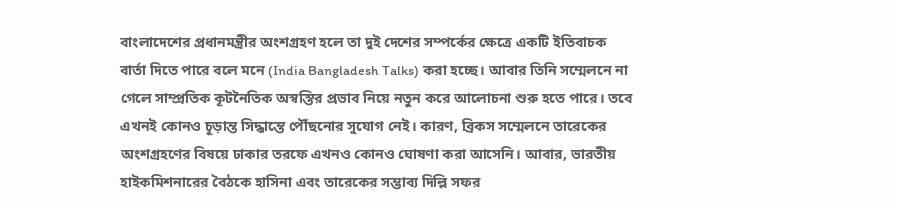বাংলাদেশের প্রধানমন্ত্রীর অংশগ্রহণ হলে তা দুই দেশের সম্পর্কের ক্ষেত্রে একটি ইতিবাচক বার্তা দিতে পারে বলে মনে (India Bangladesh Talks) করা হচ্ছে। আবার তিনি সম্মেলনে না গেলে সাম্প্রতিক কূটনৈতিক অস্বস্তির প্রভাব নিয়ে নতুন করে আলোচনা শুরু হতে পারে। তবে এখনই কোনও চূড়ান্ত সিদ্ধান্তে পৌঁছনোর সুযোগ নেই। কারণ, ব্রিকস সম্মেলনে তারেকের অংশগ্রহণের বিষয়ে ঢাকার তরফে এখনও কোনও ঘোষণা করা আসেনি। আবার, ভারতীয় হাইকমিশনারের বৈঠকে হাসিনা এবং তারেকের সম্ভাব্য দিল্লি সফর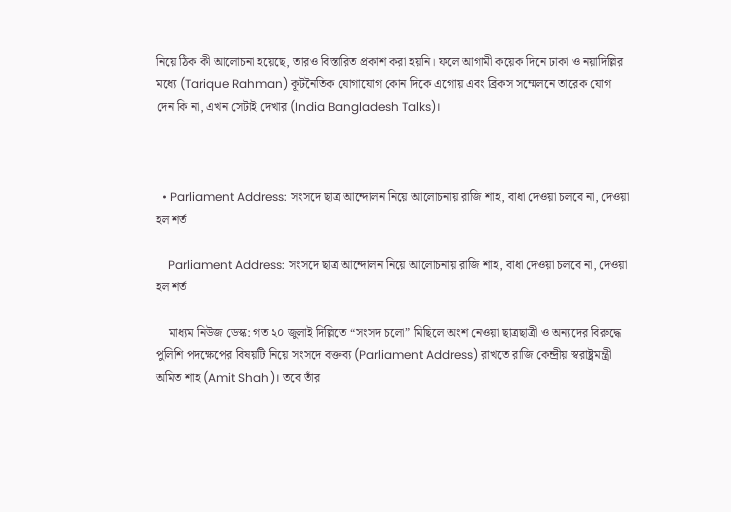নিয়ে ঠিক কী আলোচনা হয়েছে, তারও বিস্তারিত প্রকাশ করা হয়নি। ফলে আগামী কয়েক দিনে ঢাকা ও নয়াদিল্লির মধ্যে (Tarique Rahman) কূটনৈতিক যোগাযোগ কোন দিকে এগোয় এবং ব্রিকস সম্মেলনে তারেক যোগ দেন কি না, এখন সেটাই দেখার (India Bangladesh Talks)।



  • Parliament Address: সংসদে ছাত্র আন্দোলন নিয়ে আলোচনায় রাজি শাহ, বাধা দেওয়া চলবে না, দেওয়া হল শর্ত

    Parliament Address: সংসদে ছাত্র আন্দোলন নিয়ে আলোচনায় রাজি শাহ, বাধা দেওয়া চলবে না, দেওয়া হল শর্ত

    মাধ্যম নিউজ ডেস্ক: গত ২০ জুলাই দিল্লিতে “সংসদ চলো” মিছিলে অংশ নেওয়া ছাত্রছাত্রী ও অন্যদের বিরুদ্ধে পুলিশি পদক্ষেপের বিষয়টি নিয়ে সংসদে বক্তব্য (Parliament Address) রাখতে রাজি কেন্দ্রীয় স্বরাষ্ট্রমন্ত্রী অমিত শাহ (Amit Shah)। তবে তাঁর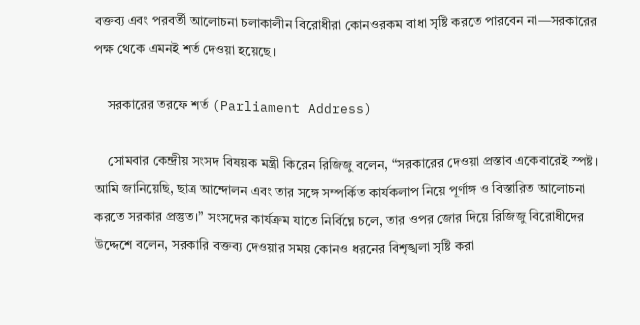বক্তব্য এবং পরবর্তী আলোচনা চলাকালীন বিরোধীরা কোনওরকম বাধা সৃষ্টি করতে পারবেন না—সরকারের পক্ষ থেকে এমনই শর্ত দেওয়া হয়েছে।

    সরকারের তরফে শর্ত (Parliament Address)

    সোমবার কেন্দ্রীয় সংসদ বিষয়ক মন্ত্রী কিরেন রিজিজু বলেন, “সরকারের দেওয়া প্রস্তাব একেবারেই স্পষ্ট। আমি জানিয়েছি, ছাত্র আন্দোলন এবং তার সঙ্গে সম্পর্কিত কার্যকলাপ নিয়ে পূর্ণাঙ্গ ও বিস্তারিত আলোচনা করতে সরকার প্রস্তুত।” সংসদের কার্যক্রম যাতে নির্বিঘ্নে চলে, তার ওপর জোর দিয়ে রিজিজু বিরোধীদের উদ্দেশে বলেন, সরকারি বক্তব্য দেওয়ার সময় কোনও ধরনের বিশৃঙ্খলা সৃষ্টি করা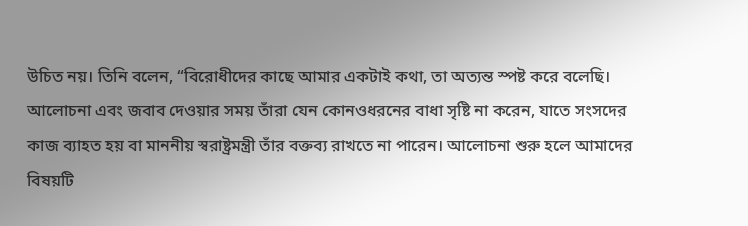উচিত নয়। তিনি বলেন, “বিরোধীদের কাছে আমার একটাই কথা, তা অত্যন্ত স্পষ্ট করে বলেছি। আলোচনা এবং জবাব দেওয়ার সময় তাঁরা যেন কোনওধরনের বাধা সৃষ্টি না করেন, যাতে সংসদের কাজ ব্যাহত হয় বা মাননীয় স্বরাষ্ট্রমন্ত্রী তাঁর বক্তব্য রাখতে না পারেন। আলোচনা শুরু হলে আমাদের বিষয়টি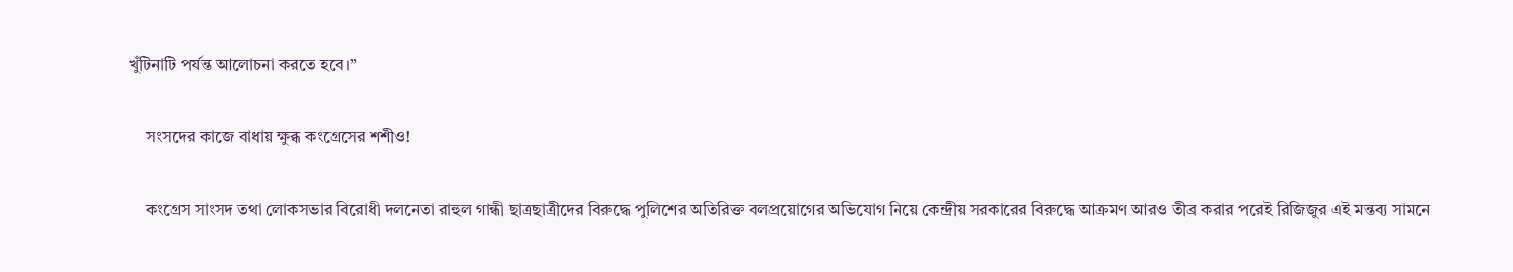খুঁটিনাটি পর্যন্ত আলোচনা করতে হবে।”

    সংসদের কাজে বাধায় ক্ষুব্ধ কংগ্রেসের শশীও!

    কংগ্রেস সাংসদ তথা লোকসভার বিরোধী দলনেতা রাহুল গান্ধী ছাত্রছাত্রীদের বিরুদ্ধে পুলিশের অতিরিক্ত বলপ্রয়োগের অভিযোগ নিয়ে কেন্দ্রীয় সরকারের বিরুদ্ধে আক্রমণ আরও তীব্র করার পরেই রিজিজুর এই মন্তব্য সামনে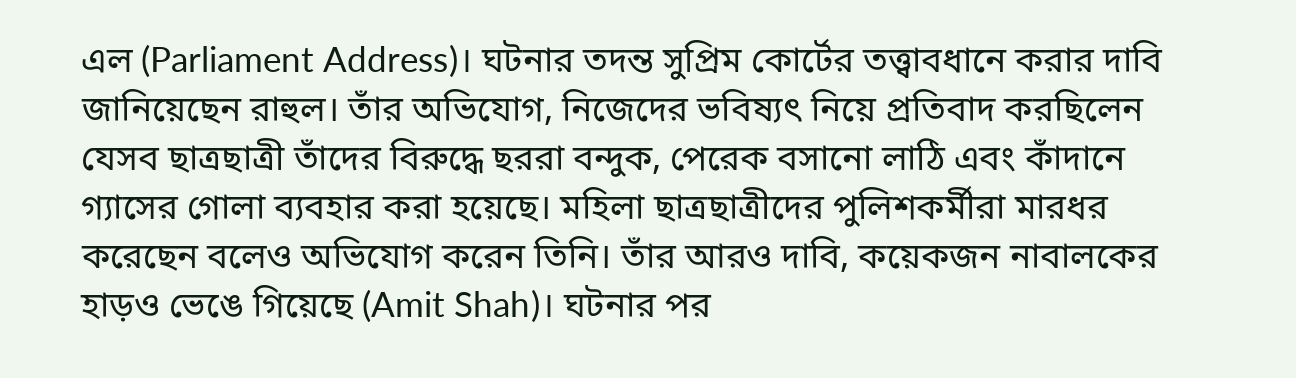এল (Parliament Address)। ঘটনার তদন্ত সুপ্রিম কোর্টের তত্ত্বাবধানে করার দাবি জানিয়েছেন রাহুল। তাঁর অভিযোগ, নিজেদের ভবিষ্যৎ নিয়ে প্রতিবাদ করছিলেন যেসব ছাত্রছাত্রী তাঁদের বিরুদ্ধে ছররা বন্দুক, পেরেক বসানো লাঠি এবং কাঁদানে গ্যাসের গোলা ব্যবহার করা হয়েছে। মহিলা ছাত্রছাত্রীদের পুলিশকর্মীরা মারধর করেছেন বলেও অভিযোগ করেন তিনি। তাঁর আরও দাবি, কয়েকজন নাবালকের হাড়ও ভেঙে গিয়েছে (Amit Shah)। ঘটনার পর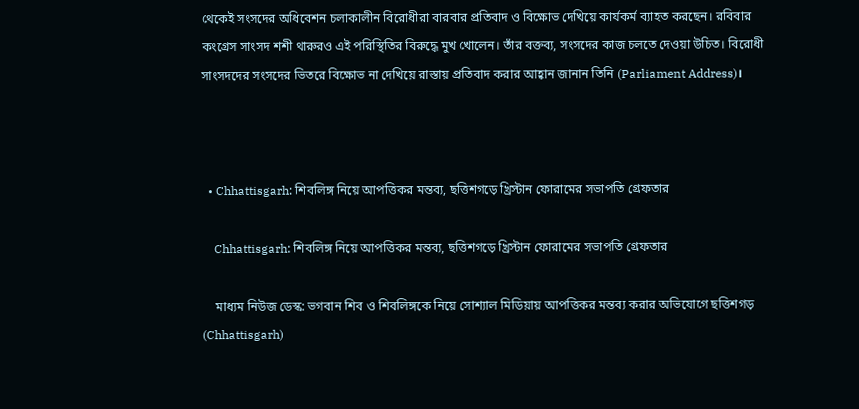থেকেই সংসদের অধিবেশন চলাকালীন বিরোধীরা বারবার প্রতিবাদ ও বিক্ষোভ দেখিয়ে কার্যকর্ম ব্যাহত করছেন। রবিবার কংগ্রেস সাংসদ শশী থারুরও এই পরিস্থিতির বিরুদ্ধে মুখ খোলেন। তাঁর বক্তব্য, সংসদের কাজ চলতে দেওয়া উচিত। বিরোধী সাংসদদের সংসদের ভিতরে বিক্ষোভ না দেখিয়ে রাস্তায় প্রতিবাদ করার আহ্বান জানান তিনি (Parliament Address)।



  • Chhattisgarh: শিবলিঙ্গ নিয়ে আপত্তিকর মন্তব্য, ছত্তিশগড়ে খ্রিস্টান ফোরামের সভাপতি গ্রেফতার

    Chhattisgarh: শিবলিঙ্গ নিয়ে আপত্তিকর মন্তব্য, ছত্তিশগড়ে খ্রিস্টান ফোরামের সভাপতি গ্রেফতার

    মাধ্যম নিউজ ডেস্ক: ভগবান শিব ও শিবলিঙ্গকে নিয়ে সোশ্যাল মিডিয়ায় আপত্তিকর মন্তব্য করার অভিযোগে ছত্তিশগড় (Chhattisgarh)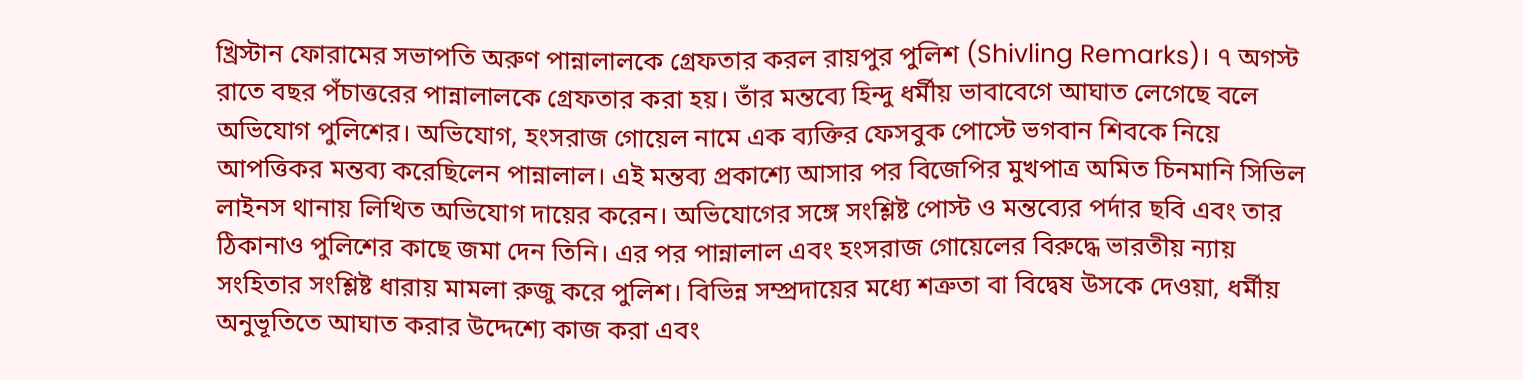খ্রিস্টান ফোরামের সভাপতি অরুণ পান্নালালকে গ্রেফতার করল রায়পুর পুলিশ (Shivling Remarks)। ৭ অগস্ট রাতে বছর পঁচাত্তরের পান্নালালকে গ্রেফতার করা হয়। তাঁর মন্তব্যে হিন্দু ধর্মীয় ভাবাবেগে আঘাত লেগেছে বলে অভিযোগ পুলিশের। অভিযোগ, হংসরাজ গোয়েল নামে এক ব্যক্তির ফেসবুক পোস্টে ভগবান শিবকে নিয়ে আপত্তিকর মন্তব্য করেছিলেন পান্নালাল। এই মন্তব্য প্রকাশ্যে আসার পর বিজেপির মুখপাত্র অমিত চিনমানি সিভিল লাইনস থানায় লিখিত অভিযোগ দায়ের করেন। অভিযোগের সঙ্গে সংশ্লিষ্ট পোস্ট ও মন্তব্যের পর্দার ছবি এবং তার ঠিকানাও পুলিশের কাছে জমা দেন তিনি। এর পর পান্নালাল এবং হংসরাজ গোয়েলের বিরুদ্ধে ভারতীয় ন্যায় সংহিতার সংশ্লিষ্ট ধারায় মামলা রুজু করে পুলিশ। বিভিন্ন সম্প্রদায়ের মধ্যে শত্রুতা বা বিদ্বেষ উসকে দেওয়া, ধর্মীয় অনুভূতিতে আঘাত করার উদ্দেশ্যে কাজ করা এবং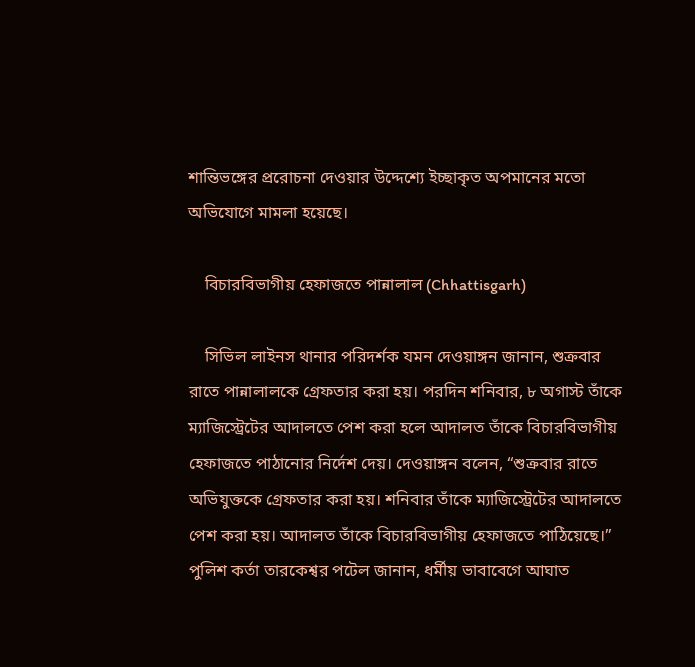শান্তিভঙ্গের প্ররোচনা দেওয়ার উদ্দেশ্যে ইচ্ছাকৃত অপমানের মতো অভিযোগে মামলা হয়েছে।

    বিচারবিভাগীয় হেফাজতে পান্নালাল (Chhattisgarh)

    সিভিল লাইনস থানার পরিদর্শক যমন দেওয়াঙ্গন জানান, শুক্রবার রাতে পান্নালালকে গ্রেফতার করা হয়। পরদিন শনিবার, ৮ অগাস্ট তাঁকে ম্যাজিস্ট্রেটের আদালতে পেশ করা হলে আদালত তাঁকে বিচারবিভাগীয় হেফাজতে পাঠানোর নির্দেশ দেয়। দেওয়াঙ্গন বলেন, “শুক্রবার রাতে অভিযুক্তকে গ্রেফতার করা হয়। শনিবার তাঁকে ম্যাজিস্ট্রেটের আদালতে পেশ করা হয়। আদালত তাঁকে বিচারবিভাগীয় হেফাজতে পাঠিয়েছে।” পুলিশ কর্তা তারকেশ্বর পটেল জানান, ধর্মীয় ভাবাবেগে আঘাত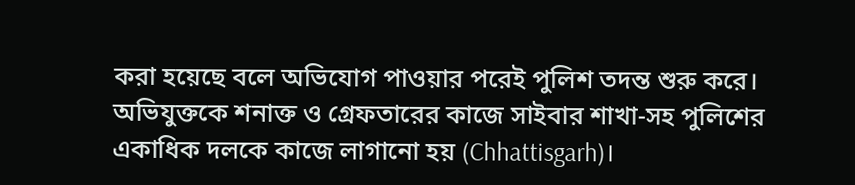করা হয়েছে বলে অভিযোগ পাওয়ার পরেই পুলিশ তদন্ত শুরু করে। অভিযুক্তকে শনাক্ত ও গ্রেফতারের কাজে সাইবার শাখা-সহ পুলিশের একাধিক দলকে কাজে লাগানো হয় (Chhattisgarh)।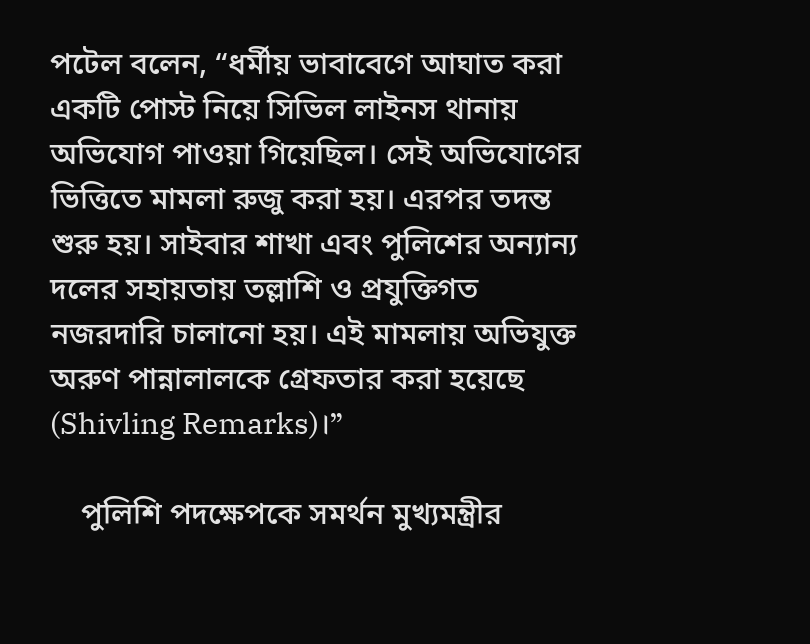পটেল বলেন, “ধর্মীয় ভাবাবেগে আঘাত করা একটি পোস্ট নিয়ে সিভিল লাইনস থানায় অভিযোগ পাওয়া গিয়েছিল। সেই অভিযোগের ভিত্তিতে মামলা রুজু করা হয়। এরপর তদন্ত শুরু হয়। সাইবার শাখা এবং পুলিশের অন্যান্য দলের সহায়তায় তল্লাশি ও প্রযুক্তিগত নজরদারি চালানো হয়। এই মামলায় অভিযুক্ত অরুণ পান্নালালকে গ্রেফতার করা হয়েছে (Shivling Remarks)।”

    পুলিশি পদক্ষেপকে সমর্থন মুখ্যমন্ত্রীর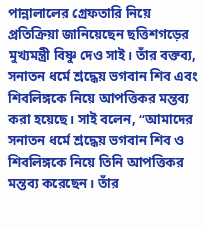পান্নালালের গ্রেফতারি নিয়ে প্রতিক্রিয়া জানিয়েছেন ছত্তিশগড়ের মুখ্যমন্ত্রী বিষ্ণু দেও সাই। তাঁর বক্তব্য, সনাতন ধর্মে শ্রদ্ধেয় ভগবান শিব এবং শিবলিঙ্গকে নিয়ে আপত্তিকর মন্তব্য করা হয়েছে। সাই বলেন, “আমাদের সনাতন ধর্মে শ্রদ্ধেয় ভগবান শিব ও শিবলিঙ্গকে নিয়ে তিনি আপত্তিকর মন্তব্য করেছেন। তাঁর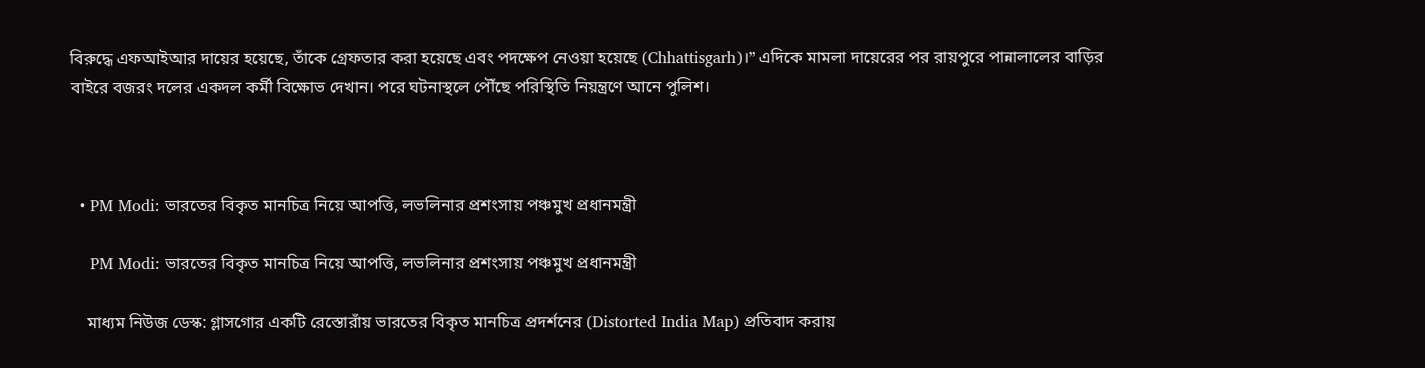বিরুদ্ধে এফআইআর দায়ের হয়েছে, তাঁকে গ্রেফতার করা হয়েছে এবং পদক্ষেপ নেওয়া হয়েছে (Chhattisgarh)।” এদিকে মামলা দায়েরের পর রায়পুরে পান্নালালের বাড়ির বাইরে বজরং দলের একদল কর্মী বিক্ষোভ দেখান। পরে ঘটনাস্থলে পৌঁছে পরিস্থিতি নিয়ন্ত্রণে আনে পুলিশ।



  • PM Modi: ভারতের বিকৃত মানচিত্র নিয়ে আপত্তি, লভলিনার প্রশংসায় পঞ্চমুখ প্রধানমন্ত্রী

    PM Modi: ভারতের বিকৃত মানচিত্র নিয়ে আপত্তি, লভলিনার প্রশংসায় পঞ্চমুখ প্রধানমন্ত্রী

    মাধ্যম নিউজ ডেস্ক: গ্লাসগোর একটি রেস্তোরাঁয় ভারতের বিকৃত মানচিত্র প্রদর্শনের (Distorted India Map) প্রতিবাদ করায়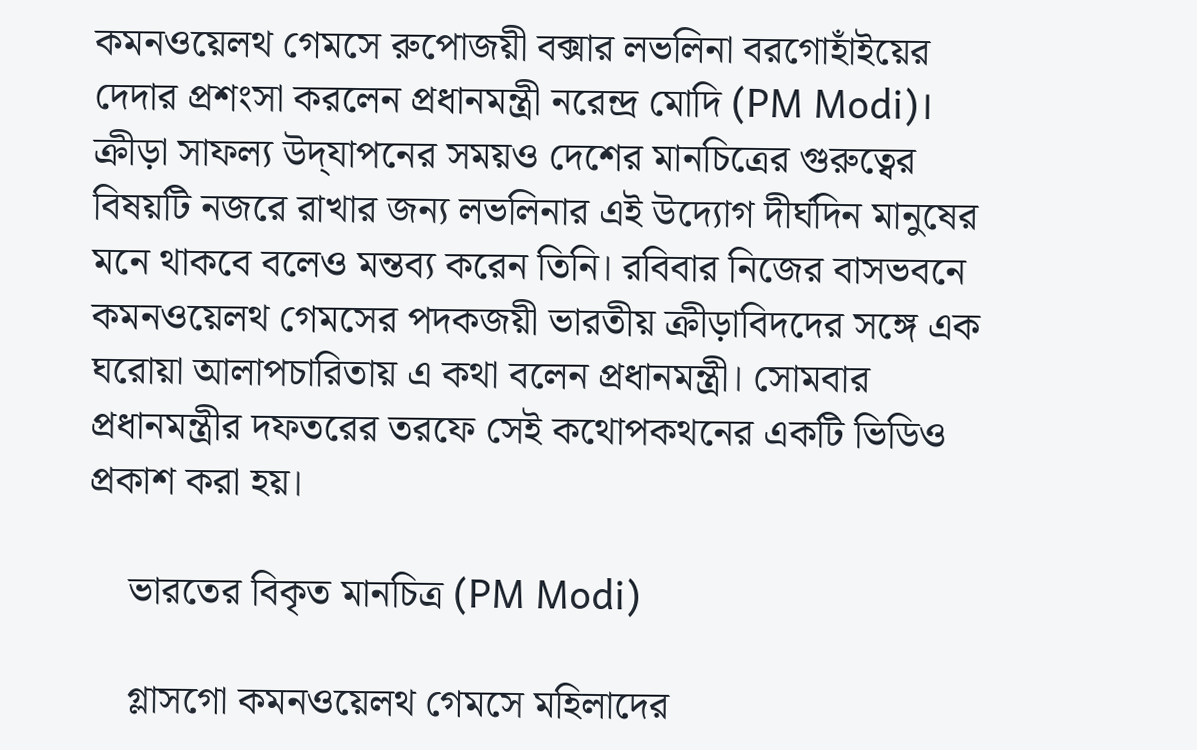কমনওয়েলথ গেমসে রুপোজয়ী বক্সার লভলিনা বরগোহাঁইয়ের দেদার প্রশংসা করলেন প্রধানমন্ত্রী নরেন্দ্র মোদি (PM Modi)। ক্রীড়া সাফল্য উদ্‌যাপনের সময়ও দেশের মানচিত্রের গুরুত্বের বিষয়টি নজরে রাখার জন্য লভলিনার এই উদ্যোগ দীর্ঘদিন মানুষের মনে থাকবে বলেও মন্তব্য করেন তিনি। রবিবার নিজের বাসভবনে কমনওয়েলথ গেমসের পদকজয়ী ভারতীয় ক্রীড়াবিদদের সঙ্গে এক ঘরোয়া আলাপচারিতায় এ কথা বলেন প্রধানমন্ত্রী। সোমবার প্রধানমন্ত্রীর দফতরের তরফে সেই কথোপকথনের একটি ভিডিও প্রকাশ করা হয়।

    ভারতের বিকৃত মানচিত্র (PM Modi)

    গ্লাসগো কমনওয়েলথ গেমসে মহিলাদের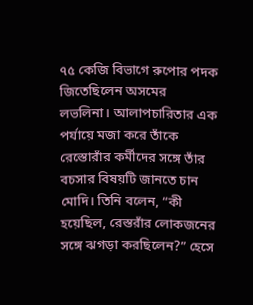৭৫ কেজি বিভাগে রুপোর পদক জিতেছিলেন অসমের লভলিনা। আলাপচারিতার এক পর্যায়ে মজা করে তাঁকে রেস্তোরাঁর কর্মীদের সঙ্গে তাঁর বচসার বিষয়টি জানতে চান মোদি। তিনি বলেন, “কী হয়েছিল, রেস্তরাঁর লোকজনের সঙ্গে ঝগড়া করছিলেন?” হেসে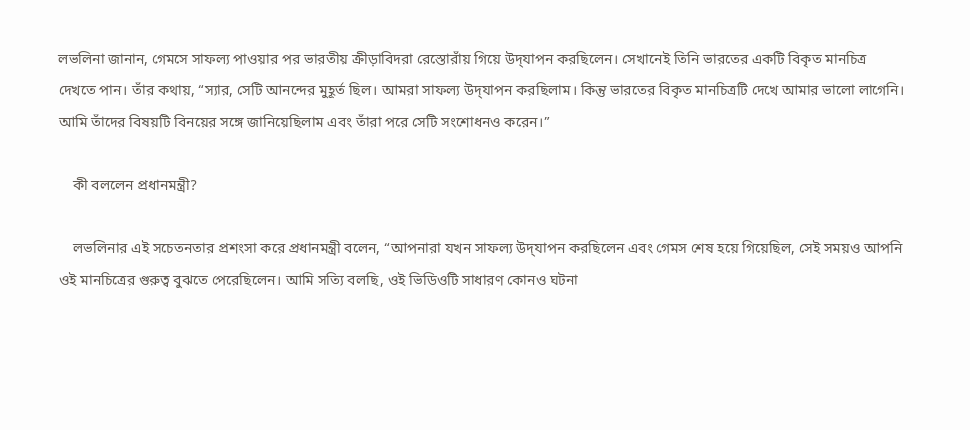লভলিনা জানান, গেমসে সাফল্য পাওয়ার পর ভারতীয় ক্রীড়াবিদরা রেস্তোরাঁয় গিয়ে উদ্‌যাপন করছিলেন। সেখানেই তিনি ভারতের একটি বিকৃত মানচিত্র দেখতে পান। তাঁর কথায়, “স্যার, সেটি আনন্দের মুহূর্ত ছিল। আমরা সাফল্য উদ্‌যাপন করছিলাম। কিন্তু ভারতের বিকৃত মানচিত্রটি দেখে আমার ভালো লাগেনি। আমি তাঁদের বিষয়টি বিনয়ের সঙ্গে জানিয়েছিলাম এবং তাঁরা পরে সেটি সংশোধনও করেন।”

    কী বললেন প্রধানমন্ত্রী?

    লভলিনার এই সচেতনতার প্রশংসা করে প্রধানমন্ত্রী বলেন, “আপনারা যখন সাফল্য উদ্‌যাপন করছিলেন এবং গেমস শেষ হয়ে গিয়েছিল, সেই সময়ও আপনি ওই মানচিত্রের গুরুত্ব বুঝতে পেরেছিলেন। আমি সত্যি বলছি, ওই ভিডিওটি সাধারণ কোনও ঘটনা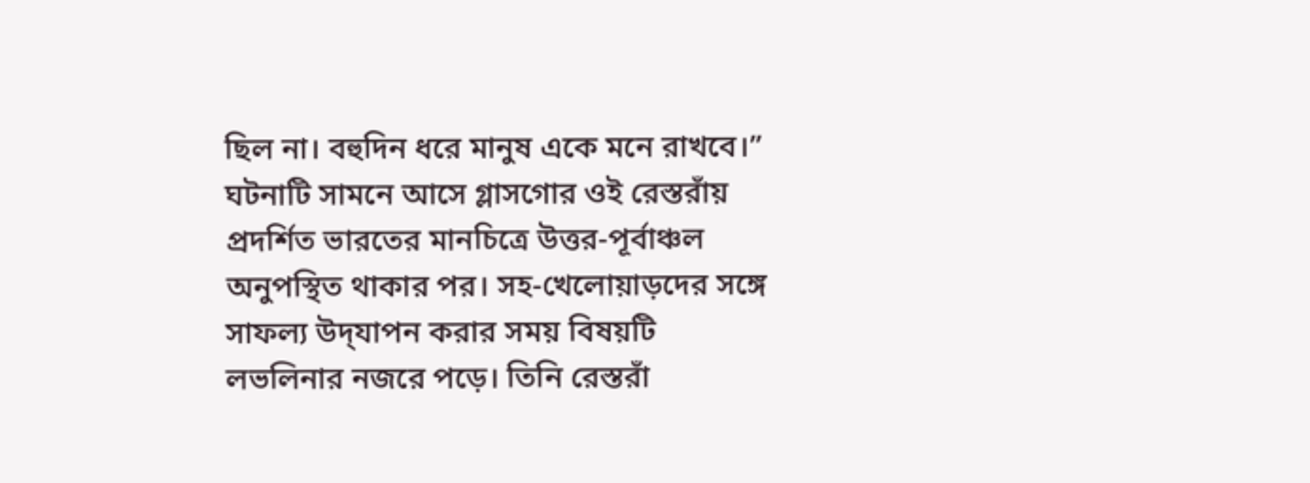ছিল না। বহুদিন ধরে মানুষ একে মনে রাখবে।” ঘটনাটি সামনে আসে গ্লাসগোর ওই রেস্তরাঁয় প্রদর্শিত ভারতের মানচিত্রে উত্তর-পূর্বাঞ্চল অনুপস্থিত থাকার পর। সহ-খেলোয়াড়দের সঙ্গে সাফল্য উদ্‌যাপন করার সময় বিষয়টি লভলিনার নজরে পড়ে। তিনি রেস্তরাঁ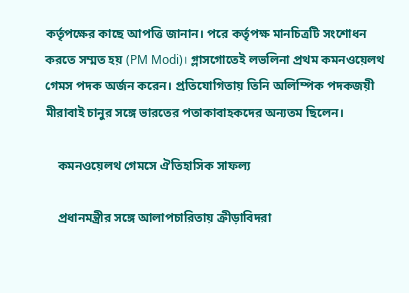কর্তৃপক্ষের কাছে আপত্তি জানান। পরে কর্তৃপক্ষ মানচিত্রটি সংশোধন করতে সম্মত হয় (PM Modi)। গ্লাসগোতেই লভলিনা প্রথম কমনওয়েলথ গেমস পদক অর্জন করেন। প্রতিযোগিতায় তিনি অলিম্পিক পদকজয়ী মীরাবাই চানুর সঙ্গে ভারতের পতাকাবাহকদের অন্যতম ছিলেন।

    কমনওয়েলথ গেমসে ঐতিহাসিক সাফল্য

    প্রধানমন্ত্রীর সঙ্গে আলাপচারিতায় ক্রীড়াবিদরা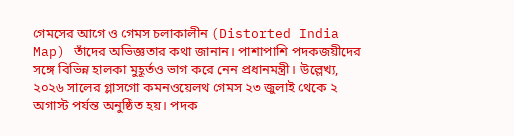গেমসের আগে ও গেমস চলাকালীন (Distorted India Map) তাঁদের অভিজ্ঞতার কথা জানান। পাশাপাশি পদকজয়ীদের সঙ্গে বিভিন্ন হালকা মুহূর্তও ভাগ করে নেন প্রধানমন্ত্রী। উল্লেখ্য, ২০২৬ সালের গ্লাসগো কমনওয়েলথ গেমস ২৩ জুলাই থেকে ২ অগাস্ট পর্যন্ত অনুষ্ঠিত হয়। পদক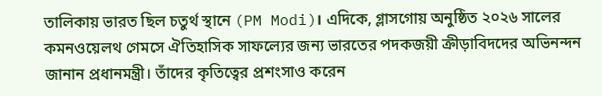তালিকায় ভারত ছিল চতুর্থ স্থানে (PM Modi)। এদিকে, গ্লাসগোয় অনুষ্ঠিত ২০২৬ সালের কমনওয়েলথ গেমসে ঐতিহাসিক সাফল্যের জন্য ভারতের পদকজয়ী ক্রীড়াবিদদের অভিনন্দন জানান প্রধানমন্ত্রী। তাঁদের কৃতিত্বের প্রশংসাও করেন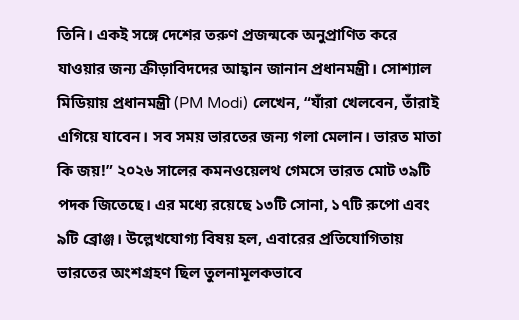তিনি। একই সঙ্গে দেশের তরুণ প্রজন্মকে অনুপ্রাণিত করে যাওয়ার জন্য ক্রীড়াবিদদের আহ্বান জানান প্রধানমন্ত্রী। সোশ্যাল মিডিয়ায় প্রধানমন্ত্রী (PM Modi) লেখেন, “যাঁরা খেলবেন, তাঁরাই এগিয়ে যাবেন। সব সময় ভারতের জন্য গলা মেলান। ভারত মাতা কি জয়!” ২০২৬ সালের কমনওয়েলথ গেমসে ভারত মোট ৩৯টি পদক জিতেছে। এর মধ্যে রয়েছে ১৩টি সোনা, ১৭টি রুপো এবং ৯টি ব্রোঞ্জ। উল্লেখযোগ্য বিষয় হল, এবারের প্রতিযোগিতায় ভারতের অংশগ্রহণ ছিল তুলনামূলকভাবে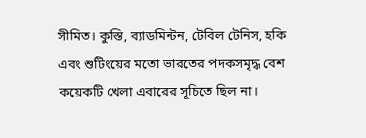সীমিত। কুস্তি, ব্যাডমিন্টন, টেবিল টেনিস, হকি এবং শুটিংয়ের মতো ভারতের পদকসমৃদ্ধ বেশ কয়েকটি খেলা এবারের সূচিতে ছিল না।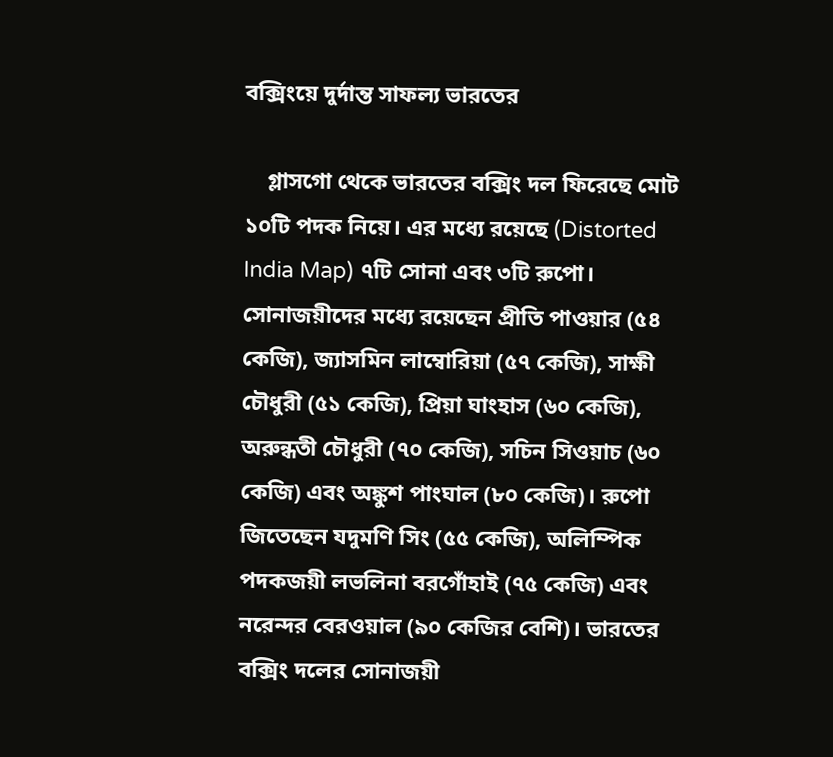বক্সিংয়ে দুর্দান্ত সাফল্য ভারতের

    গ্লাসগো থেকে ভারতের বক্সিং দল ফিরেছে মোট ১০টি পদক নিয়ে। এর মধ্যে রয়েছে (Distorted India Map) ৭টি সোনা এবং ৩টি রুপো। সোনাজয়ীদের মধ্যে রয়েছেন প্রীতি পাওয়ার (৫৪ কেজি), জ্যাসমিন লাম্বোরিয়া (৫৭ কেজি), সাক্ষী চৌধুরী (৫১ কেজি), প্রিয়া ঘাংহাস (৬০ কেজি), অরুন্ধতী চৌধুরী (৭০ কেজি), সচিন সিওয়াচ (৬০ কেজি) এবং অঙ্কুশ পাংঘাল (৮০ কেজি)। রুপো জিতেছেন যদুমণি সিং (৫৫ কেজি), অলিম্পিক পদকজয়ী লভলিনা বরগোঁহাই (৭৫ কেজি) এবং নরেন্দর বেরওয়াল (৯০ কেজির বেশি)। ভারতের বক্সিং দলের সোনাজয়ী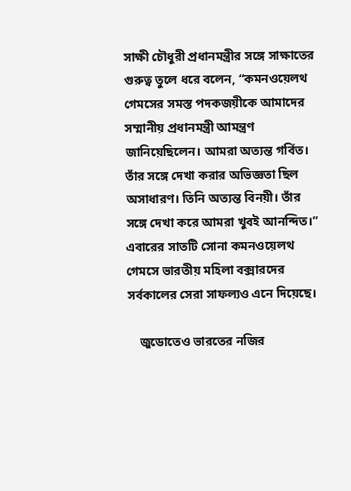সাক্ষী চৌধুরী প্রধানমন্ত্রীর সঙ্গে সাক্ষাতের গুরুত্ব তুলে ধরে বলেন, “কমনওয়েলথ গেমসের সমস্ত পদকজয়ীকে আমাদের সম্মানীয় প্রধানমন্ত্রী আমন্ত্রণ জানিয়েছিলেন। আমরা অত্যন্ত গর্বিত। তাঁর সঙ্গে দেখা করার অভিজ্ঞতা ছিল অসাধারণ। তিনি অত্যন্ত বিনয়ী। তাঁর সঙ্গে দেখা করে আমরা খুবই আনন্দিত।” এবারের সাতটি সোনা কমনওয়েলথ গেমসে ভারতীয় মহিলা বক্সারদের সর্বকালের সেরা সাফল্যও এনে দিয়েছে।

    জুডোতেও ভারতের নজির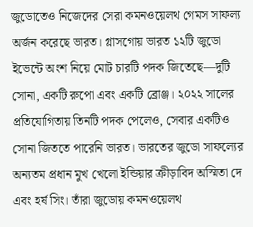জুডোতেও নিজেদের সেরা কমনওয়েলথ গেমস সাফল্য অর্জন করেছে ভারত। গ্লাসগোয় ভারত ১২টি জুডো ইভেন্টে অংশ নিয়ে মোট চারটি পদক জিতেছে—দুটি সোনা, একটি রুপো এবং একটি ব্রোঞ্জ। ২০২২ সালের প্রতিযোগিতায় তিনটি পদক পেলেও, সেবার একটিও সোনা জিততে পারেনি ভারত। ভারতের জুডো সাফল্যের অন্যতম প্রধান মুখ খেলো ইন্ডিয়ার ক্রীড়াবিদ অস্মিতা দে এবং হর্ষ সিং। তাঁরা জুডোয় কমনওয়েলথ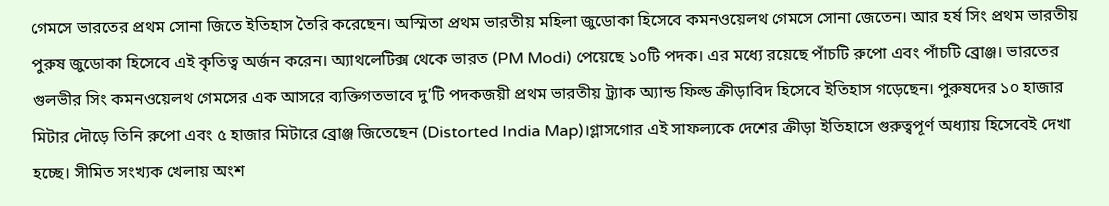গেমসে ভারতের প্রথম সোনা জিতে ইতিহাস তৈরি করেছেন। অস্মিতা প্রথম ভারতীয় মহিলা জুডোকা হিসেবে কমনওয়েলথ গেমসে সোনা জেতেন। আর হর্ষ সিং প্রথম ভারতীয় পুরুষ জুডোকা হিসেবে এই কৃতিত্ব অর্জন করেন। অ্যাথলেটিক্স থেকে ভারত (PM Modi) পেয়েছে ১০টি পদক। এর মধ্যে রয়েছে পাঁচটি রুপো এবং পাঁচটি ব্রোঞ্জ। ভারতের গুলভীর সিং কমনওয়েলথ গেমসের এক আসরে ব্যক্তিগতভাবে দু’টি পদকজয়ী প্রথম ভারতীয় ট্র্যাক অ্যান্ড ফিল্ড ক্রীড়াবিদ হিসেবে ইতিহাস গড়েছেন। পুরুষদের ১০ হাজার মিটার দৌড়ে তিনি রুপো এবং ৫ হাজার মিটারে ব্রোঞ্জ জিতেছেন (Distorted India Map)।গ্লাসগোর এই সাফল্যকে দেশের ক্রীড়া ইতিহাসে গুরুত্বপূর্ণ অধ্যায় হিসেবেই দেখা হচ্ছে। সীমিত সংখ্যক খেলায় অংশ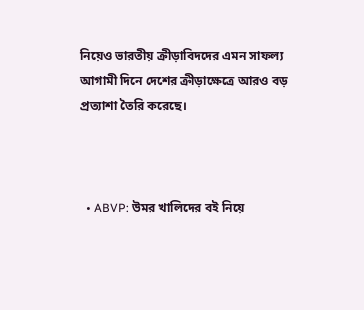নিয়েও ভারতীয় ক্রীড়াবিদদের এমন সাফল্য আগামী দিনে দেশের ক্রীড়াক্ষেত্রে আরও বড় প্রত্যাশা তৈরি করেছে।



  • ABVP: উমর খালিদের বই নিয়ে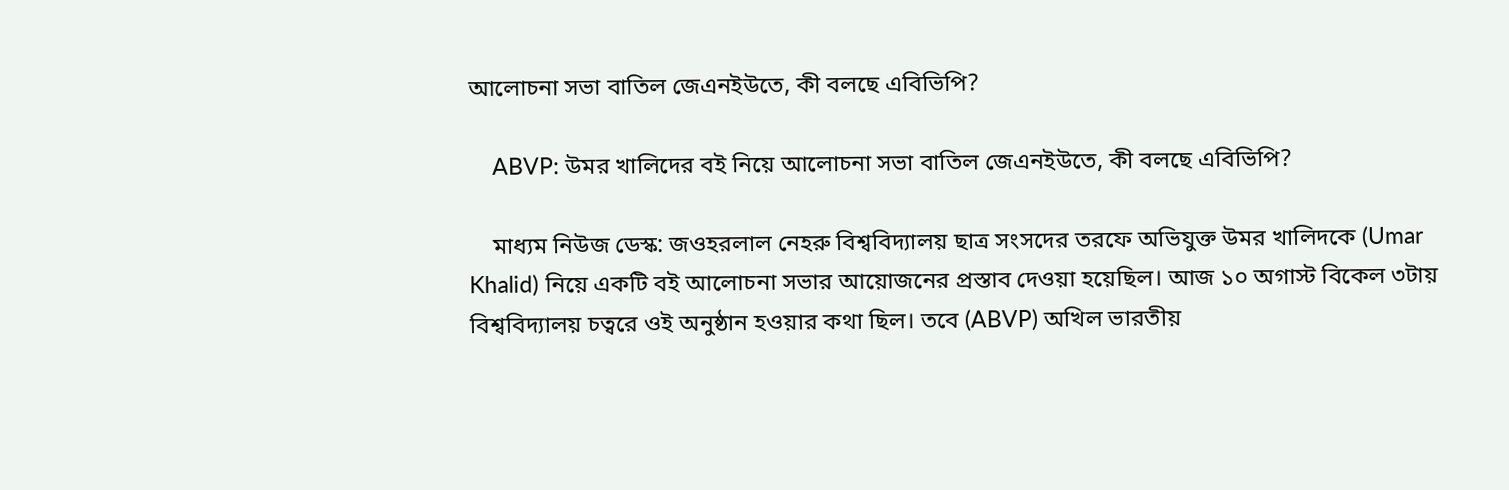আলোচনা সভা বাতিল জেএনইউতে, কী বলছে এবিভিপি?

    ABVP: উমর খালিদের বই নিয়ে আলোচনা সভা বাতিল জেএনইউতে, কী বলছে এবিভিপি?

    মাধ্যম নিউজ ডেস্ক: জওহরলাল নেহরু বিশ্ববিদ্যালয় ছাত্র সংসদের তরফে অভিযুক্ত উমর খালিদকে (Umar Khalid) নিয়ে একটি বই আলোচনা সভার আয়োজনের প্রস্তাব দেওয়া হয়েছিল। আজ ১০ অগাস্ট বিকেল ৩টায় বিশ্ববিদ্যালয় চত্বরে ওই অনুষ্ঠান হওয়ার কথা ছিল। তবে (ABVP) অখিল ভারতীয়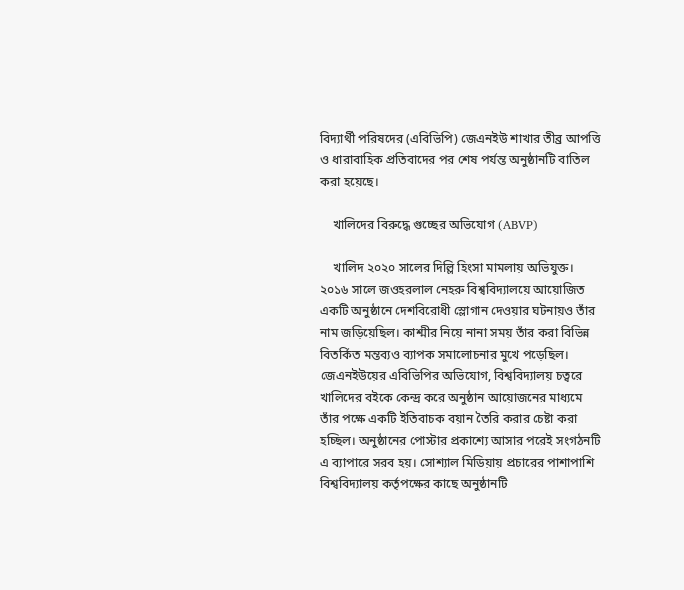বিদ্যার্থী পরিষদের (এবিভিপি) জেএনইউ শাখার তীব্র আপত্তি ও ধারাবাহিক প্রতিবাদের পর শেষ পর্যন্ত অনুষ্ঠানটি বাতিল করা হয়েছে।

    খালিদের বিরুদ্ধে গুচ্ছের অভিযোগ (ABVP)

    খালিদ ২০২০ সালের দিল্লি হিংসা মামলায় অভিযুক্ত। ২০১৬ সালে জওহরলাল নেহরু বিশ্ববিদ্যালয়ে আয়োজিত একটি অনুষ্ঠানে দেশবিরোধী স্লোগান দেওয়ার ঘটনায়ও তাঁর নাম জড়িয়েছিল। কাশ্মীর নিয়ে নানা সময় তাঁর করা বিভিন্ন বিতর্কিত মন্তব্যও ব্যাপক সমালোচনার মুখে পড়েছিল। জেএনইউয়ের এবিভিপির অভিযোগ, বিশ্ববিদ্যালয় চত্বরে খালিদের বইকে কেন্দ্র করে অনুষ্ঠান আয়োজনের মাধ্যমে তাঁর পক্ষে একটি ইতিবাচক বয়ান তৈরি করার চেষ্টা করা হচ্ছিল। অনুষ্ঠানের পোস্টার প্রকাশ্যে আসার পরেই সংগঠনটি এ ব্যাপারে সরব হয়। সোশ্যাল মিডিয়ায় প্রচারের পাশাপাশি বিশ্ববিদ্যালয় কর্তৃপক্ষের কাছে অনুষ্ঠানটি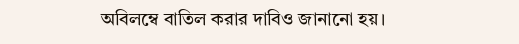অবিলম্বে বাতিল করার দাবিও জানানো হয়।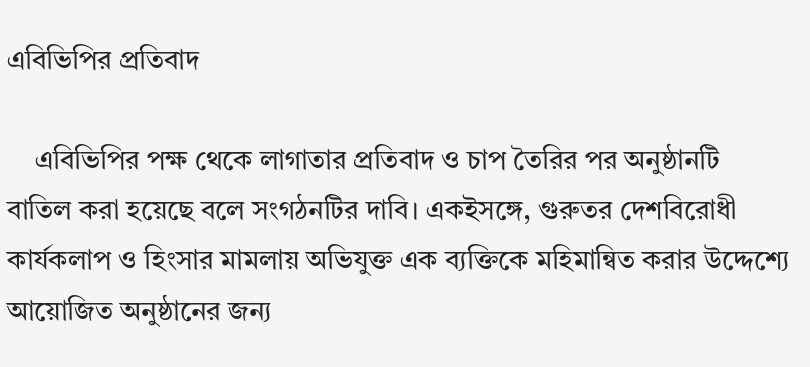এবিভিপির প্রতিবাদ

    এবিভিপির পক্ষ থেকে লাগাতার প্রতিবাদ ও চাপ তৈরির পর অনুষ্ঠানটি বাতিল করা হয়েছে বলে সংগঠনটির দাবি। একইসঙ্গে, গুরুতর দেশবিরোধী কার্যকলাপ ও হিংসার মামলায় অভিযুক্ত এক ব্যক্তিকে মহিমান্বিত করার উদ্দেশ্যে আয়োজিত অনুষ্ঠানের জন্য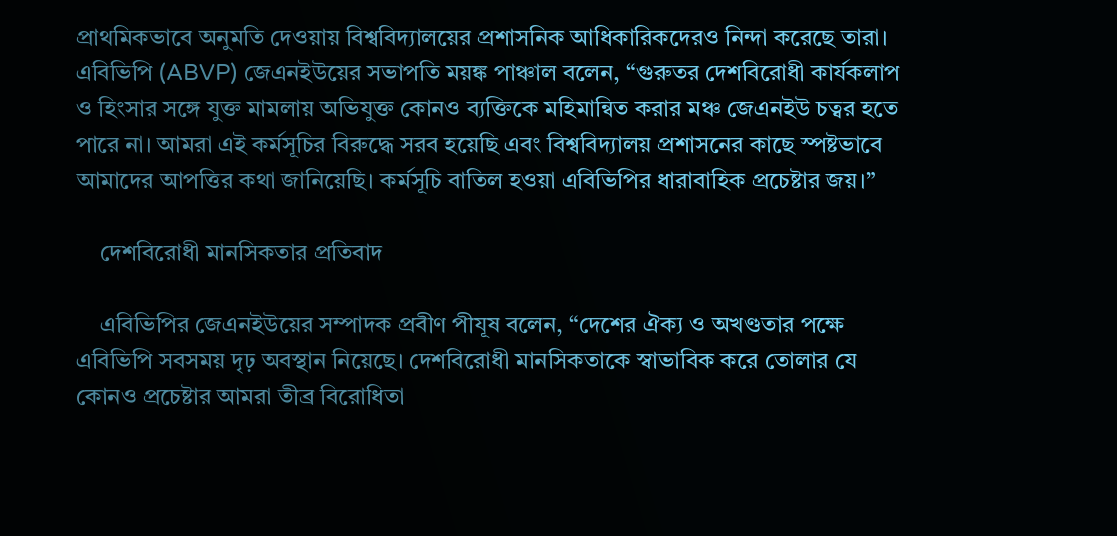প্রাথমিকভাবে অনুমতি দেওয়ায় বিশ্ববিদ্যালয়ের প্রশাসনিক আধিকারিকদেরও নিন্দা করেছে তারা। এবিভিপি (ABVP) জেএনইউয়ের সভাপতি ময়ঙ্ক পাঞ্চাল বলেন, “গুরুতর দেশবিরোধী কার্যকলাপ ও হিংসার সঙ্গে যুক্ত মামলায় অভিযুক্ত কোনও ব্যক্তিকে মহিমান্বিত করার মঞ্চ জেএনইউ চত্বর হতে পারে না। আমরা এই কর্মসূচির বিরুদ্ধে সরব হয়েছি এবং বিশ্ববিদ্যালয় প্রশাসনের কাছে স্পষ্টভাবে আমাদের আপত্তির কথা জানিয়েছি। কর্মসূচি বাতিল হওয়া এবিভিপির ধারাবাহিক প্রচেষ্টার জয়।”

    দেশবিরোধী মানসিকতার প্রতিবাদ

    এবিভিপির জেএনইউয়ের সম্পাদক প্রবীণ পীযূষ বলেন, “দেশের ঐক্য ও অখণ্ডতার পক্ষে এবিভিপি সবসময় দৃঢ় অবস্থান নিয়েছে। দেশবিরোধী মানসিকতাকে স্বাভাবিক করে তোলার যে কোনও প্রচেষ্টার আমরা তীব্র বিরোধিতা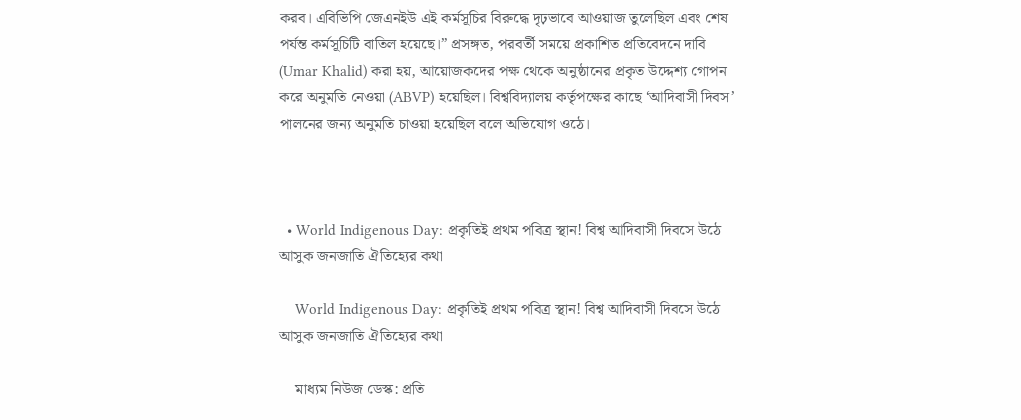করব। এবিভিপি জেএনইউ এই কর্মসূচির বিরুদ্ধে দৃঢ়ভাবে আওয়াজ তুলেছিল এবং শেষ পর্যন্ত কর্মসূচিটি বাতিল হয়েছে।” প্রসঙ্গত, পরবর্তী সময়ে প্রকাশিত প্রতিবেদনে দাবি (Umar Khalid) করা হয়, আয়োজকদের পক্ষ থেকে অনুষ্ঠানের প্রকৃত উদ্দেশ্য গোপন করে অনুমতি নেওয়া (ABVP) হয়েছিল। বিশ্ববিদ্যালয় কর্তৃপক্ষের কাছে ‘আদিবাসী দিবস’ পালনের জন্য অনুমতি চাওয়া হয়েছিল বলে অভিযোগ ওঠে।



  • World Indigenous Day: প্রকৃতিই প্রথম পবিত্র স্থান! বিশ্ব আদিবাসী দিবসে উঠে আসুক জনজাতি ঐতিহ্যের কথা

    World Indigenous Day: প্রকৃতিই প্রথম পবিত্র স্থান! বিশ্ব আদিবাসী দিবসে উঠে আসুক জনজাতি ঐতিহ্যের কথা

    মাধ্যম নিউজ ডেস্ক: প্রতি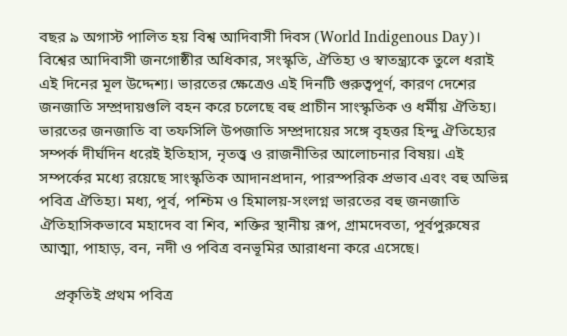বছর ৯ অগাস্ট পালিত হয় বিশ্ব আদিবাসী দিবস (World Indigenous Day)। বিশ্বের আদিবাসী জনগোষ্ঠীর অধিকার, সংস্কৃতি, ঐতিহ্য ও স্বাতন্ত্র্যকে তুলে ধরাই এই দিনের মূল উদ্দেশ্য। ভারতের ক্ষেত্রেও এই দিনটি গুরুত্বপূর্ণ, কারণ দেশের জনজাতি সম্প্রদায়গুলি বহন করে চলেছে বহু প্রাচীন সাংস্কৃতিক ও ধর্মীয় ঐতিহ্য। ভারতের জনজাতি বা তফসিলি উপজাতি সম্প্রদায়ের সঙ্গে বৃহত্তর হিন্দু ঐতিহ্যের সম্পর্ক দীর্ঘদিন ধরেই ইতিহাস, নৃতত্ত্ব ও রাজনীতির আলোচনার বিষয়। এই সম্পর্কের মধ্যে রয়েছে সাংস্কৃতিক আদানপ্রদান, পারস্পরিক প্রভাব এবং বহু অভিন্ন পবিত্র ঐতিহ্য। মধ্য, পূর্ব, পশ্চিম ও হিমালয়-সংলগ্ন ভারতের বহু জনজাতি ঐতিহাসিকভাবে মহাদেব বা শিব, শক্তির স্থানীয় রূপ, গ্রামদেবতা, পূর্বপুরুষের আত্মা, পাহাড়, বন, নদী ও পবিত্র বনভূমির আরাধনা করে এসেছে।

    প্রকৃতিই প্রথম পবিত্র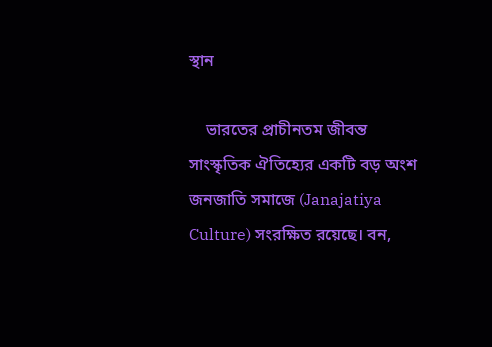স্থান

    ভারতের প্রাচীনতম জীবন্ত সাংস্কৃতিক ঐতিহ্যের একটি বড় অংশ জনজাতি সমাজে (Janajatiya Culture) সংরক্ষিত রয়েছে। বন,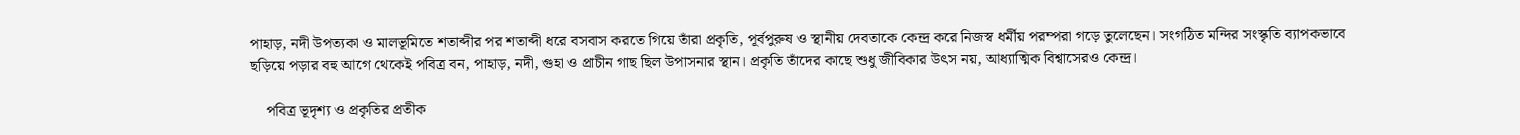পাহাড়, নদী উপত্যকা ও মালভূমিতে শতাব্দীর পর শতাব্দী ধরে বসবাস করতে গিয়ে তাঁরা প্রকৃতি, পূর্বপুরুষ ও স্থানীয় দেবতাকে কেন্দ্র করে নিজস্ব ধর্মীয় পরম্পরা গড়ে তুলেছেন। সংগঠিত মন্দির সংস্কৃতি ব্যাপকভাবে ছড়িয়ে পড়ার বহু আগে থেকেই পবিত্র বন, পাহাড়, নদী, গুহা ও প্রাচীন গাছ ছিল উপাসনার স্থান। প্রকৃতি তাঁদের কাছে শুধু জীবিকার উৎস নয়, আধ্যাত্মিক বিশ্বাসেরও কেন্দ্র।

    পবিত্র ভূদৃশ্য ও প্রকৃতির প্রতীক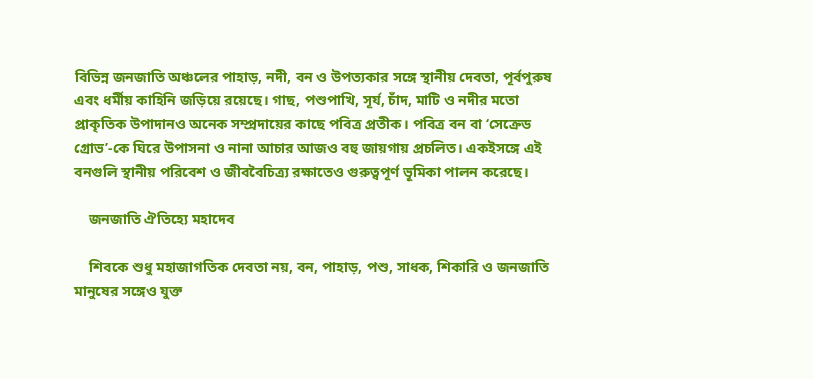বিভিন্ন জনজাতি অঞ্চলের পাহাড়, নদী, বন ও উপত্যকার সঙ্গে স্থানীয় দেবতা, পূর্বপুরুষ এবং ধর্মীয় কাহিনি জড়িয়ে রয়েছে। গাছ, পশুপাখি, সূর্য, চাঁদ, মাটি ও নদীর মতো প্রাকৃতিক উপাদানও অনেক সম্প্রদায়ের কাছে পবিত্র প্রতীক। পবিত্র বন বা ‘সেক্রেড গ্রোভ’-কে ঘিরে উপাসনা ও নানা আচার আজও বহু জায়গায় প্রচলিত। একইসঙ্গে এই বনগুলি স্থানীয় পরিবেশ ও জীববৈচিত্র্য রক্ষাতেও গুরুত্বপূর্ণ ভূমিকা পালন করেছে।

    জনজাতি ঐতিহ্যে মহাদেব

    শিবকে শুধু মহাজাগতিক দেবতা নয়, বন, পাহাড়, পশু, সাধক, শিকারি ও জনজাতি মানুষের সঙ্গেও যুক্ত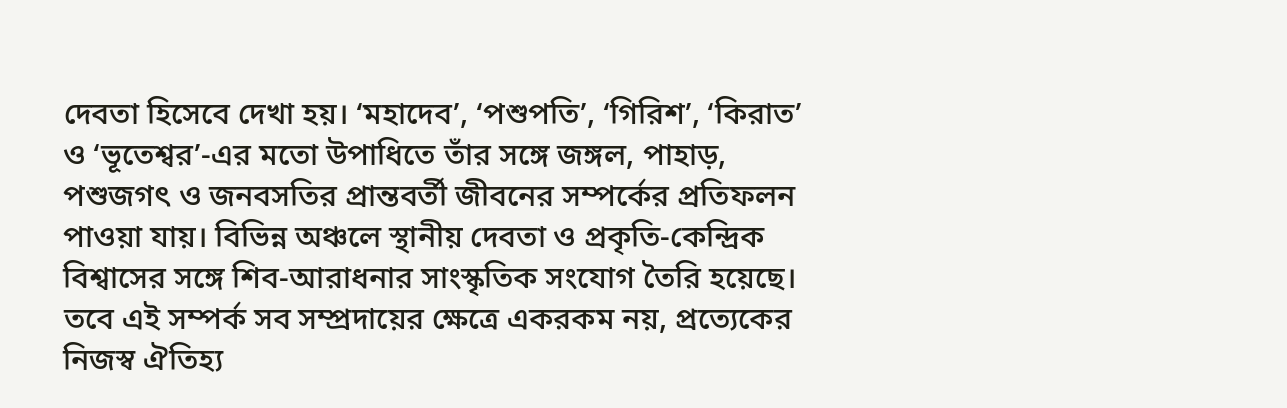দেবতা হিসেবে দেখা হয়। ‘মহাদেব’, ‘পশুপতি’, ‘গিরিশ’, ‘কিরাত’ ও ‘ভূতেশ্বর’-এর মতো উপাধিতে তাঁর সঙ্গে জঙ্গল, পাহাড়, পশুজগৎ ও জনবসতির প্রান্তবর্তী জীবনের সম্পর্কের প্রতিফলন পাওয়া যায়। বিভিন্ন অঞ্চলে স্থানীয় দেবতা ও প্রকৃতি-কেন্দ্রিক বিশ্বাসের সঙ্গে শিব-আরাধনার সাংস্কৃতিক সংযোগ তৈরি হয়েছে। তবে এই সম্পর্ক সব সম্প্রদায়ের ক্ষেত্রে একরকম নয়, প্রত্যেকের নিজস্ব ঐতিহ্য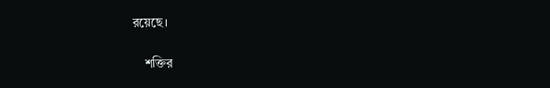রয়েছে।

    শক্তির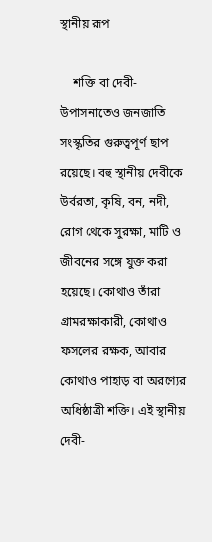স্থানীয় রূপ

    শক্তি বা দেবী-উপাসনাতেও জনজাতি সংস্কৃতির গুরুত্বপূর্ণ ছাপ রয়েছে। বহু স্থানীয় দেবীকে উর্বরতা, কৃষি, বন, নদী, রোগ থেকে সুরক্ষা, মাটি ও জীবনের সঙ্গে যুক্ত করা হয়েছে। কোথাও তাঁরা গ্রামরক্ষাকারী, কোথাও ফসলের রক্ষক, আবার কোথাও পাহাড় বা অরণ্যের অধিষ্ঠাত্রী শক্তি। এই স্থানীয় দেবী-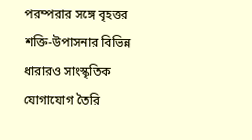পরম্পরার সঙ্গে বৃহত্তর শক্তি-উপাসনার বিভিন্ন ধারারও সাংস্কৃতিক যোগাযোগ তৈরি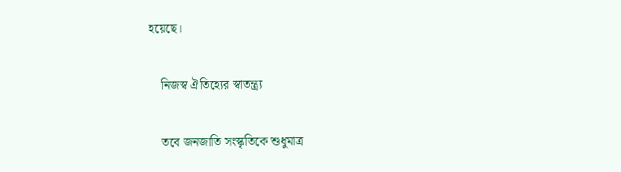হয়েছে।

    নিজস্ব ঐতিহ্যের স্বাতন্ত্র্য

    তবে জনজাতি সংস্কৃতিকে শুধুমাত্র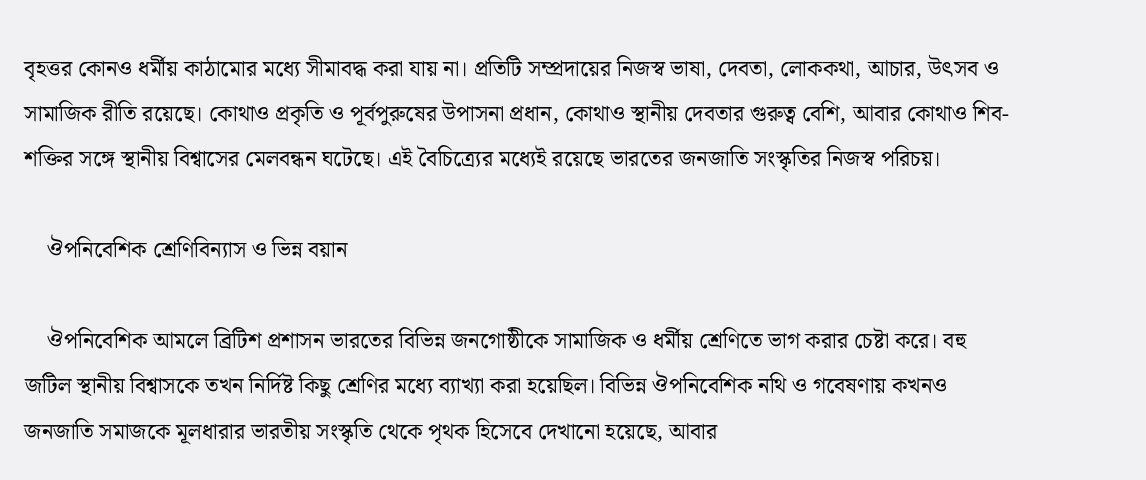বৃহত্তর কোনও ধর্মীয় কাঠামোর মধ্যে সীমাবদ্ধ করা যায় না। প্রতিটি সম্প্রদায়ের নিজস্ব ভাষা, দেবতা, লোককথা, আচার, উৎসব ও সামাজিক রীতি রয়েছে। কোথাও প্রকৃতি ও পূর্বপুরুষের উপাসনা প্রধান, কোথাও স্থানীয় দেবতার গুরুত্ব বেশি, আবার কোথাও শিব-শক্তির সঙ্গে স্থানীয় বিশ্বাসের মেলবন্ধন ঘটেছে। এই বৈচিত্র্যের মধ্যেই রয়েছে ভারতের জনজাতি সংস্কৃতির নিজস্ব পরিচয়।

    ঔপনিবেশিক শ্রেণিবিন্যাস ও ভিন্ন বয়ান

    ঔপনিবেশিক আমলে ব্রিটিশ প্রশাসন ভারতের বিভিন্ন জনগোষ্ঠীকে সামাজিক ও ধর্মীয় শ্রেণিতে ভাগ করার চেষ্টা করে। বহু জটিল স্থানীয় বিশ্বাসকে তখন নির্দিষ্ট কিছু শ্রেণির মধ্যে ব্যাখ্যা করা হয়েছিল। বিভিন্ন ঔপনিবেশিক নথি ও গবেষণায় কখনও জনজাতি সমাজকে মূলধারার ভারতীয় সংস্কৃতি থেকে পৃথক হিসেবে দেখানো হয়েছে, আবার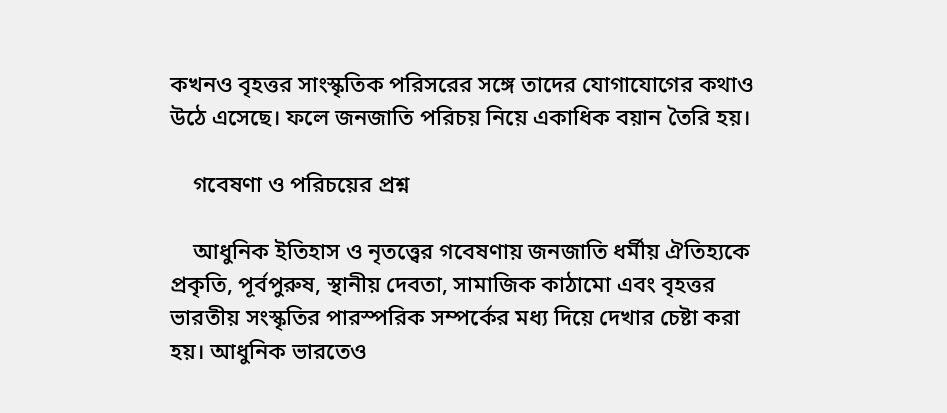কখনও বৃহত্তর সাংস্কৃতিক পরিসরের সঙ্গে তাদের যোগাযোগের কথাও উঠে এসেছে। ফলে জনজাতি পরিচয় নিয়ে একাধিক বয়ান তৈরি হয়।

    গবেষণা ও পরিচয়ের প্রশ্ন

    আধুনিক ইতিহাস ও নৃতত্ত্বের গবেষণায় জনজাতি ধর্মীয় ঐতিহ্যকে প্রকৃতি, পূর্বপুরুষ, স্থানীয় দেবতা, সামাজিক কাঠামো এবং বৃহত্তর ভারতীয় সংস্কৃতির পারস্পরিক সম্পর্কের মধ্য দিয়ে দেখার চেষ্টা করা হয়। আধুনিক ভারতেও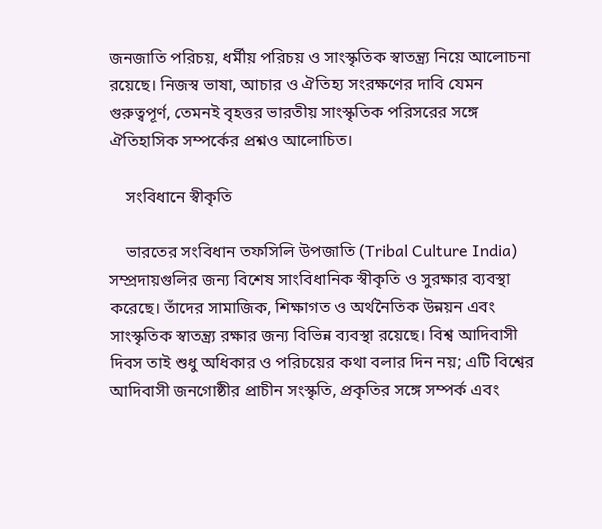জনজাতি পরিচয়, ধর্মীয় পরিচয় ও সাংস্কৃতিক স্বাতন্ত্র্য নিয়ে আলোচনা রয়েছে। নিজস্ব ভাষা, আচার ও ঐতিহ্য সংরক্ষণের দাবি যেমন গুরুত্বপূর্ণ, তেমনই বৃহত্তর ভারতীয় সাংস্কৃতিক পরিসরের সঙ্গে ঐতিহাসিক সম্পর্কের প্রশ্নও আলোচিত।

    সংবিধানে স্বীকৃতি

    ভারতের সংবিধান তফসিলি উপজাতি (Tribal Culture India) সম্প্রদায়গুলির জন্য বিশেষ সাংবিধানিক স্বীকৃতি ও সুরক্ষার ব্যবস্থা করেছে। তাঁদের সামাজিক, শিক্ষাগত ও অর্থনৈতিক উন্নয়ন এবং সাংস্কৃতিক স্বাতন্ত্র্য রক্ষার জন্য বিভিন্ন ব্যবস্থা রয়েছে। বিশ্ব আদিবাসী দিবস তাই শুধু অধিকার ও পরিচয়ের কথা বলার দিন নয়; এটি বিশ্বের আদিবাসী জনগোষ্ঠীর প্রাচীন সংস্কৃতি, প্রকৃতির সঙ্গে সম্পর্ক এবং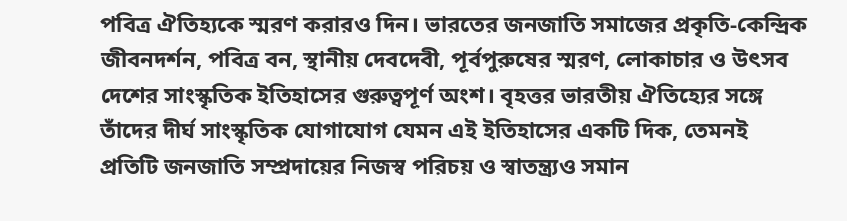পবিত্র ঐতিহ্যকে স্মরণ করারও দিন। ভারতের জনজাতি সমাজের প্রকৃতি-কেন্দ্রিক জীবনদর্শন, পবিত্র বন, স্থানীয় দেবদেবী, পূর্বপুরুষের স্মরণ, লোকাচার ও উৎসব দেশের সাংস্কৃতিক ইতিহাসের গুরুত্বপূর্ণ অংশ। বৃহত্তর ভারতীয় ঐতিহ্যের সঙ্গে তাঁদের দীর্ঘ সাংস্কৃতিক যোগাযোগ যেমন এই ইতিহাসের একটি দিক, তেমনই প্রতিটি জনজাতি সম্প্রদায়ের নিজস্ব পরিচয় ও স্বাতন্ত্র্যও সমান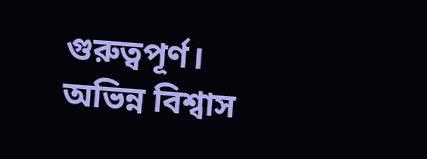গুরুত্বপূর্ণ। অভিন্ন বিশ্বাস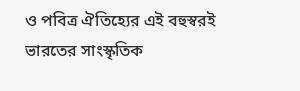ও পবিত্র ঐতিহ্যের এই বহুস্বরই ভারতের সাংস্কৃতিক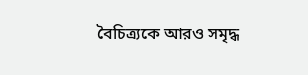বৈচিত্র্যকে আরও সমৃদ্ধ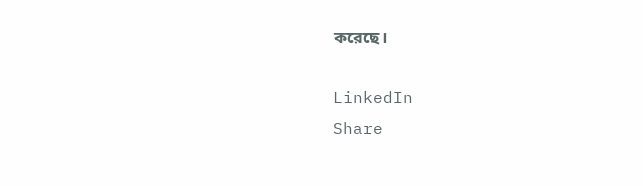করেছে।

LinkedIn
Share